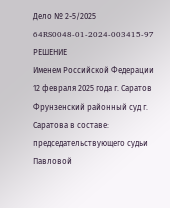Дело № 2-5/2025
64RS0048-01-2024-003415-97
РЕШЕНИЕ
Именем Российской Федерации
12 февраля 2025 года г. Саратов
Фрунзенский районный суд г. Саратова в составе:
председательствующего судьи Павловой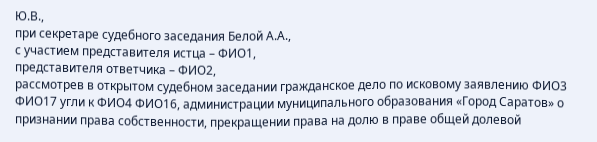Ю.В.,
при секретаре судебного заседания Белой А.А.,
с участием представителя истца – ФИО1,
представителя ответчика – ФИО2,
рассмотрев в открытом судебном заседании гражданское дело по исковому заявлению ФИО3 ФИО17 угли к ФИО4 ФИО16, администрации муниципального образования «Город Саратов» о признании права собственности, прекращении права на долю в праве общей долевой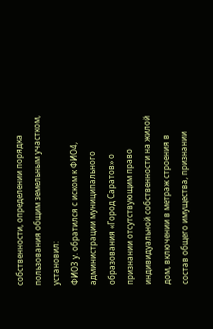собственности, определении порядка пользования общим земельным участком,
установил:
ФИО3 у. обратился с иском к ФИО4, администрации муниципального образования «Город Саратов» о признании отсутствующим право индивидуальной собственности на жилой дом, включении в метраж строения в состав общего имущества, признании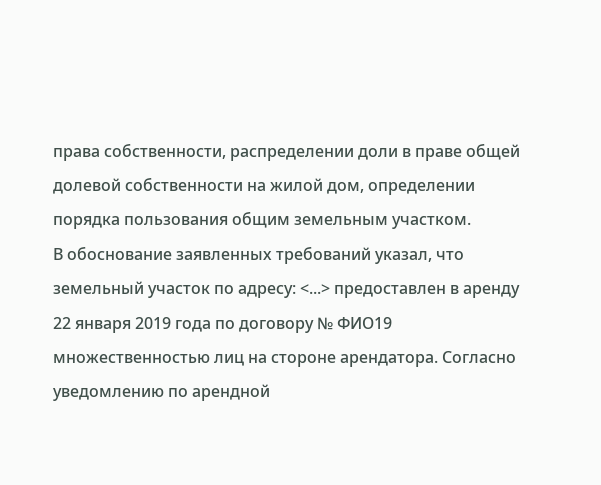права собственности, распределении доли в праве общей долевой собственности на жилой дом, определении порядка пользования общим земельным участком.
В обоснование заявленных требований указал, что земельный участок по адресу: <...> предоставлен в аренду 22 января 2019 года по договору № ФИО19 множественностью лиц на стороне арендатора. Согласно уведомлению по арендной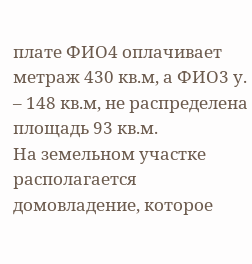плате ФИО4 оплачивает метраж 430 кв.м, а ФИО3 у. – 148 кв.м, не распределена площадь 93 кв.м.
На земельном участке располагается домовладение, которое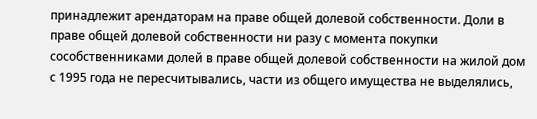принадлежит арендаторам на праве общей долевой собственности. Доли в праве общей долевой собственности ни разу с момента покупки сособственниками долей в праве общей долевой собственности на жилой дом с 1995 года не пересчитывались, части из общего имущества не выделялись,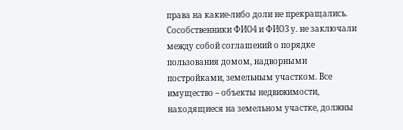права на какие-либо доли не прекращались. Сособственники ФИО4 и ФИО3 у. не заключали между собой соглашений о порядке пользования домом, надворными постройками, земельным участком. Все имущество – объекты недвижимости, находящиеся на земельном участке, должны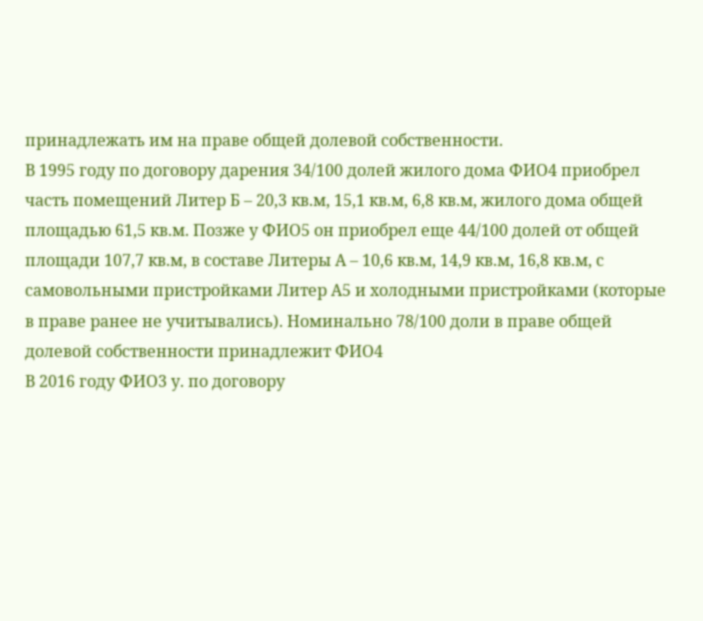принадлежать им на праве общей долевой собственности.
В 1995 году по договору дарения 34/100 долей жилого дома ФИО4 приобрел часть помещений Литер Б – 20,3 кв.м, 15,1 кв.м, 6,8 кв.м, жилого дома общей площадью 61,5 кв.м. Позже у ФИО5 он приобрел еще 44/100 долей от общей площади 107,7 кв.м, в составе Литеры А – 10,6 кв.м, 14,9 кв.м, 16,8 кв.м, с самовольными пристройками Литер А5 и холодными пристройками (которые в праве ранее не учитывались). Номинально 78/100 доли в праве общей долевой собственности принадлежит ФИО4
В 2016 году ФИО3 у. по договору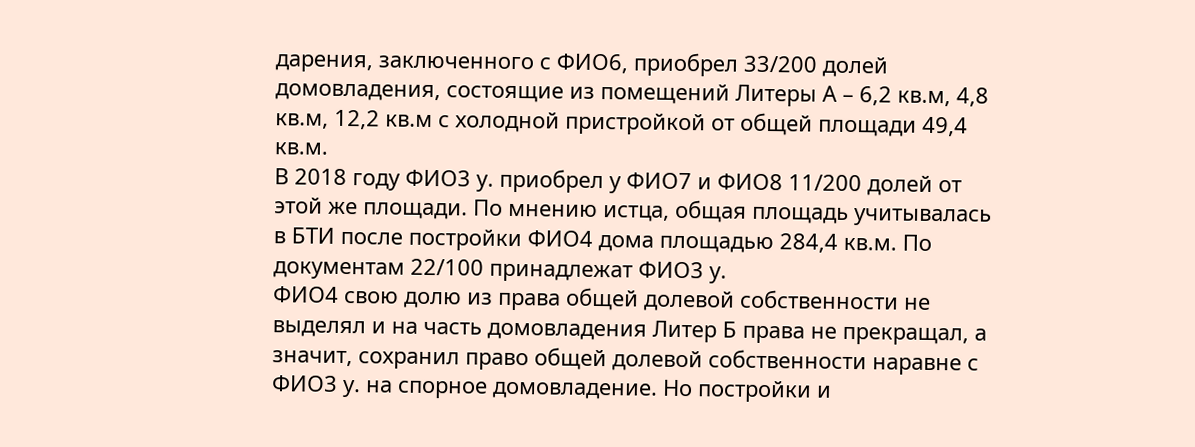дарения, заключенного с ФИО6, приобрел 33/200 долей домовладения, состоящие из помещений Литеры А – 6,2 кв.м, 4,8 кв.м, 12,2 кв.м с холодной пристройкой от общей площади 49,4 кв.м.
В 2018 году ФИО3 у. приобрел у ФИО7 и ФИО8 11/200 долей от этой же площади. По мнению истца, общая площадь учитывалась в БТИ после постройки ФИО4 дома площадью 284,4 кв.м. По документам 22/100 принадлежат ФИО3 у.
ФИО4 свою долю из права общей долевой собственности не выделял и на часть домовладения Литер Б права не прекращал, а значит, сохранил право общей долевой собственности наравне с ФИО3 у. на спорное домовладение. Но постройки и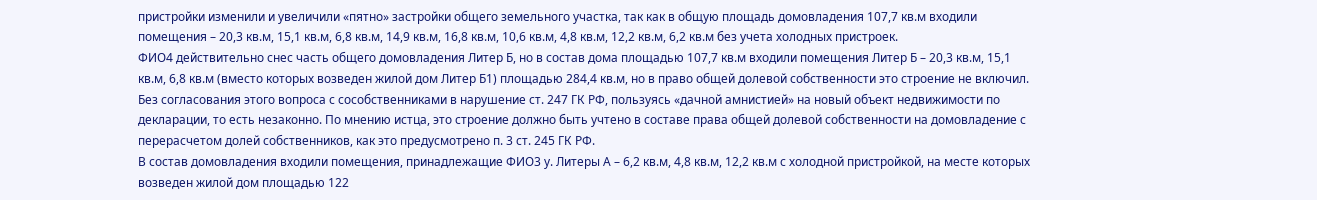пристройки изменили и увеличили «пятно» застройки общего земельного участка, так как в общую площадь домовладения 107,7 кв.м входили помещения – 20,3 кв.м, 15,1 кв.м, 6,8 кв.м, 14,9 кв.м, 16,8 кв.м, 10,6 кв.м, 4,8 кв.м, 12,2 кв.м, 6,2 кв.м без учета холодных пристроек.
ФИО4 действительно снес часть общего домовладения Литер Б, но в состав дома площадью 107,7 кв.м входили помещения Литер Б – 20,3 кв.м, 15,1 кв.м, 6,8 кв.м (вместо которых возведен жилой дом Литер Б1) площадью 284,4 кв.м, но в право общей долевой собственности это строение не включил. Без согласования этого вопроса с сособственниками в нарушение ст. 247 ГК РФ, пользуясь «дачной амнистией» на новый объект недвижимости по декларации, то есть незаконно. По мнению истца, это строение должно быть учтено в составе права общей долевой собственности на домовладение с перерасчетом долей собственников, как это предусмотрено п. 3 ст. 245 ГК РФ.
В состав домовладения входили помещения, принадлежащие ФИО3 у. Литеры А – 6,2 кв.м, 4,8 кв.м, 12,2 кв.м с холодной пристройкой, на месте которых возведен жилой дом площадью 122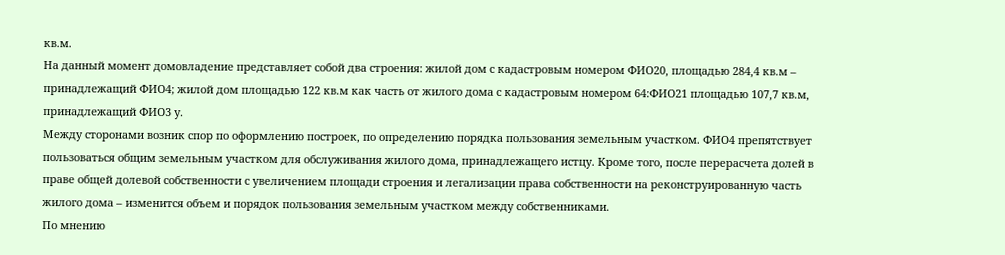кв.м.
На данный момент домовладение представляет собой два строения: жилой дом с кадастровым номером ФИО20, площадью 284,4 кв.м – принадлежащий ФИО4; жилой дом площадью 122 кв.м как часть от жилого дома с кадастровым номером 64:ФИО21 площадью 107,7 кв.м, принадлежащий ФИО3 у.
Между сторонами возник спор по оформлению построек, по определению порядка пользования земельным участком. ФИО4 препятствует пользоваться общим земельным участком для обслуживания жилого дома, принадлежащего истцу. Кроме того, после перерасчета долей в праве общей долевой собственности с увеличением площади строения и легализации права собственности на реконструированную часть жилого дома – изменится объем и порядок пользования земельным участком между собственниками.
По мнению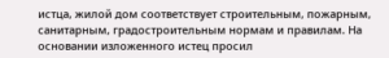истца, жилой дом соответствует строительным, пожарным, санитарным, градостроительным нормам и правилам. На основании изложенного истец просил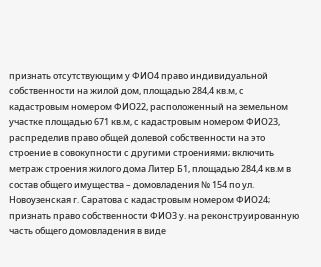признать отсутствующим у ФИО4 право индивидуальной собственности на жилой дом, площадью 284,4 кв.м, с кадастровым номером ФИО22, расположенный на земельном участке площадью 671 кв.м, с кадастровым номером ФИО23, распределив право общей долевой собственности на это строение в совокупности с другими строениями; включить метраж строения жилого дома Литер Б1, площадью 284,4 кв.м в состав общего имущества – домовладения № 154 по ул. Новоузенская г. Саратова с кадастровым номером ФИО24; признать право собственности ФИО3 у. на реконструированную часть общего домовладения в виде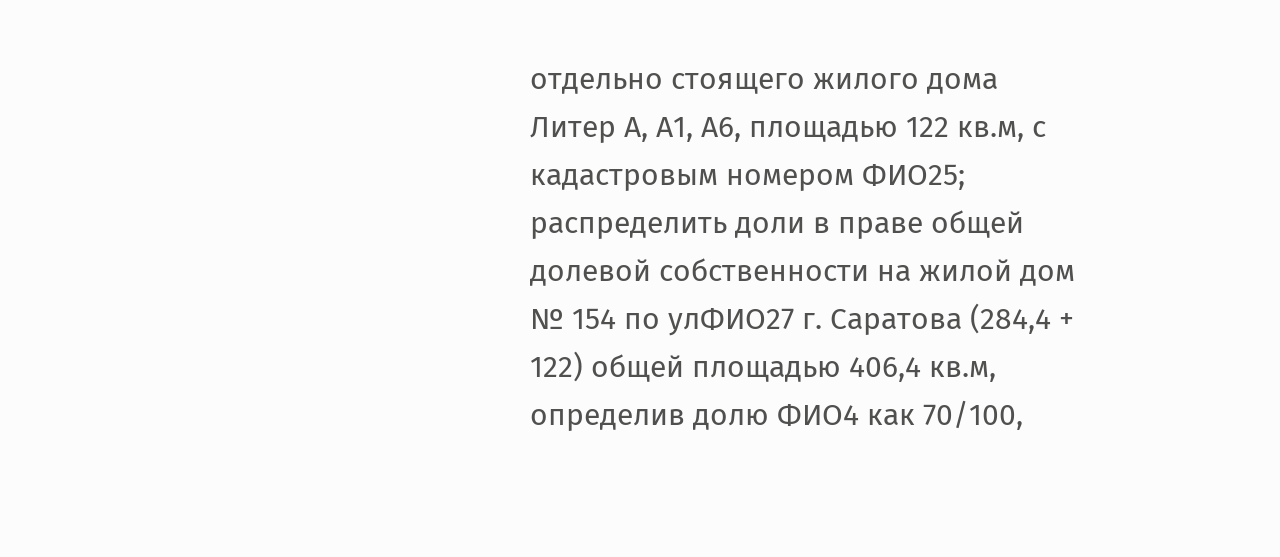отдельно стоящего жилого дома Литер А, А1, А6, площадью 122 кв.м, с кадастровым номером ФИО25; распределить доли в праве общей долевой собственности на жилой дом № 154 по улФИО27 г. Саратова (284,4 + 122) общей площадью 406,4 кв.м, определив долю ФИО4 как 70/100,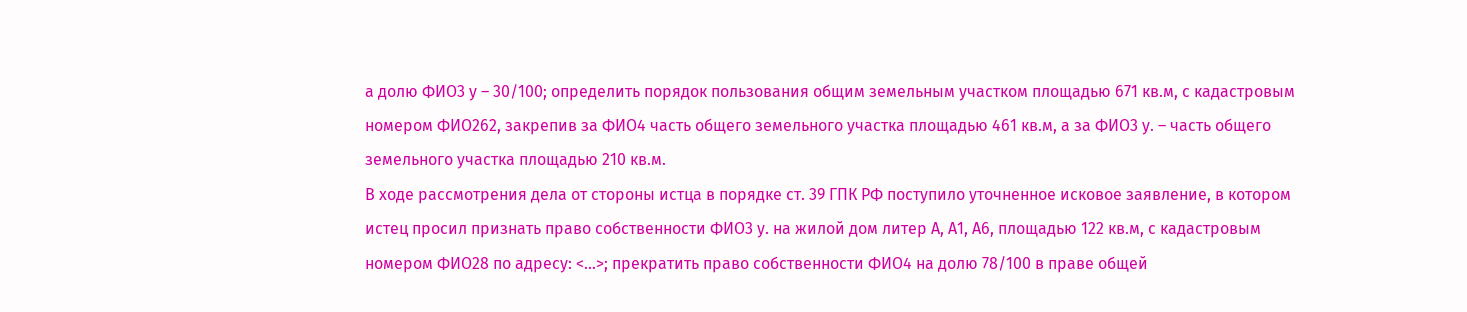а долю ФИО3 у – 30/100; определить порядок пользования общим земельным участком площадью 671 кв.м, с кадастровым номером ФИО262, закрепив за ФИО4 часть общего земельного участка площадью 461 кв.м, а за ФИО3 у. – часть общего земельного участка площадью 210 кв.м.
В ходе рассмотрения дела от стороны истца в порядке ст. 39 ГПК РФ поступило уточненное исковое заявление, в котором истец просил признать право собственности ФИО3 у. на жилой дом литер А, А1, А6, площадью 122 кв.м, с кадастровым номером ФИО28 по адресу: <...>; прекратить право собственности ФИО4 на долю 78/100 в праве общей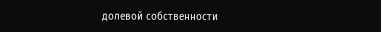долевой собственности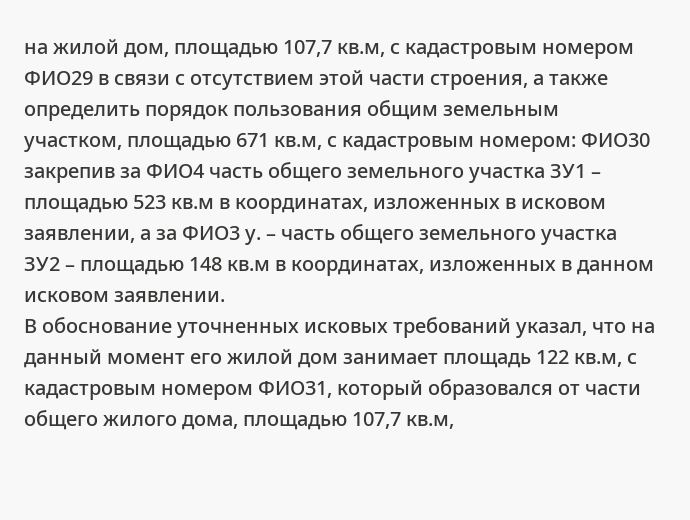на жилой дом, площадью 107,7 кв.м, с кадастровым номером ФИО29 в связи с отсутствием этой части строения, а также определить порядок пользования общим земельным участком, площадью 671 кв.м, с кадастровым номером: ФИО30 закрепив за ФИО4 часть общего земельного участка ЗУ1 – площадью 523 кв.м в координатах, изложенных в исковом заявлении, а за ФИО3 у. – часть общего земельного участка ЗУ2 – площадью 148 кв.м в координатах, изложенных в данном исковом заявлении.
В обоснование уточненных исковых требований указал, что на данный момент его жилой дом занимает площадь 122 кв.м, с кадастровым номером ФИО31, который образовался от части общего жилого дома, площадью 107,7 кв.м,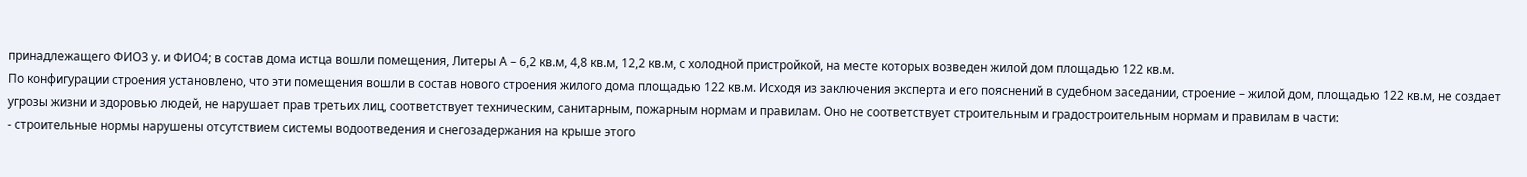принадлежащего ФИО3 у. и ФИО4; в состав дома истца вошли помещения, Литеры А – 6,2 кв.м, 4,8 кв.м, 12,2 кв.м, с холодной пристройкой, на месте которых возведен жилой дом площадью 122 кв.м.
По конфигурации строения установлено, что эти помещения вошли в состав нового строения жилого дома площадью 122 кв.м. Исходя из заключения эксперта и его пояснений в судебном заседании, строение – жилой дом, площадью 122 кв.м, не создает угрозы жизни и здоровью людей, не нарушает прав третьих лиц, соответствует техническим, санитарным, пожарным нормам и правилам. Оно не соответствует строительным и градостроительным нормам и правилам в части:
- строительные нормы нарушены отсутствием системы водоотведения и снегозадержания на крыше этого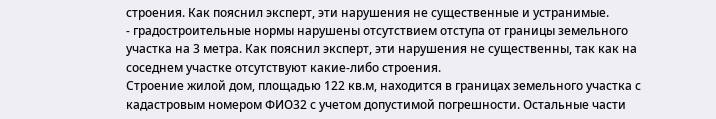строения. Как пояснил эксперт, эти нарушения не существенные и устранимые.
- градостроительные нормы нарушены отсутствием отступа от границы земельного участка на 3 метра. Как пояснил эксперт, эти нарушения не существенны, так как на соседнем участке отсутствуют какие-либо строения.
Строение жилой дом, площадью 122 кв.м, находится в границах земельного участка с кадастровым номером ФИО32 с учетом допустимой погрешности. Остальные части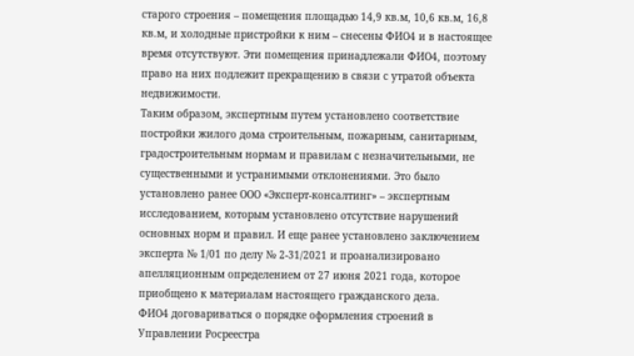старого строения – помещения площадью 14,9 кв.м, 10,6 кв.м, 16,8 кв.м, и холодные пристройки к ним – снесены ФИО4 и в настоящее время отсутствуют. Эти помещения принадлежали ФИО4, поэтому право на них подлежит прекращению в связи с утратой объекта недвижимости.
Таким образом, экспертным путем установлено соответствие постройки жилого дома строительным, пожарным, санитарным, градостроительным нормам и правилам с незначительными, не существенными и устранимыми отклонениями. Это было установлено ранее ООО «Эксперт-консалтинг» – экспертным исследованием, которым установлено отсутствие нарушений основных норм и правил. И еще ранее установлено заключением эксперта № 1/01 по делу № 2-31/2021 и проанализировано апелляционным определением от 27 июня 2021 года, которое приобщено к материалам настоящего гражданского дела.
ФИО4 договариваться о порядке оформления строений в Управлении Росреестра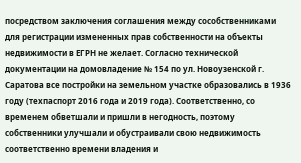посредством заключения соглашения между сособственниками для регистрации измененных прав собственности на объекты недвижимости в ЕГРН не желает. Согласно технической документации на домовладение № 154 по ул. Новоузенской г. Саратова все постройки на земельном участке образовались в 1936 году (техпаспорт 2016 года и 2019 года). Соответственно, со временем обветшали и пришли в негодность, поэтому собственники улучшали и обустраивали свою недвижимость соответственно времени владения и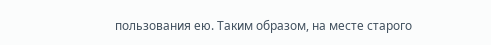пользования ею. Таким образом, на месте старого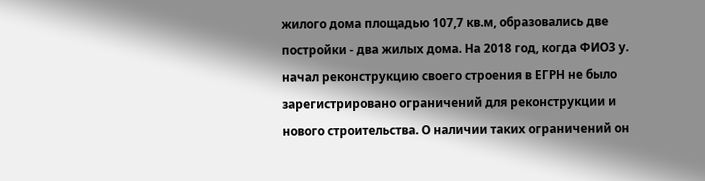жилого дома площадью 107,7 кв.м, образовались две постройки - два жилых дома. На 2018 год, когда ФИО3 у. начал реконструкцию своего строения в ЕГРН не было зарегистрировано ограничений для реконструкции и нового строительства. О наличии таких ограничений он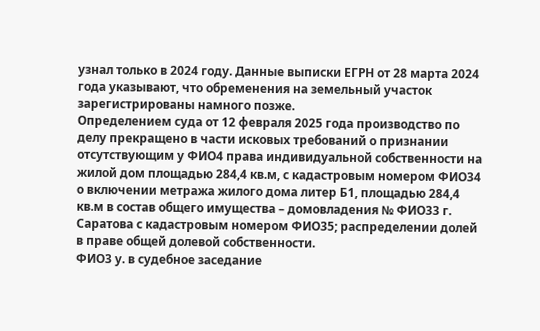узнал только в 2024 году. Данные выписки ЕГРН от 28 марта 2024 года указывают, что обременения на земельный участок зарегистрированы намного позже.
Определением суда от 12 февраля 2025 года производство по делу прекращено в части исковых требований о признании отсутствующим у ФИО4 права индивидуальной собственности на жилой дом площадью 284,4 кв.м, с кадастровым номером ФИО34 о включении метража жилого дома литер Б1, площадью 284,4 кв.м в состав общего имущества – домовладения № ФИО33 г. Саратова с кадастровым номером ФИО35; распределении долей в праве общей долевой собственности.
ФИО3 у. в судебное заседание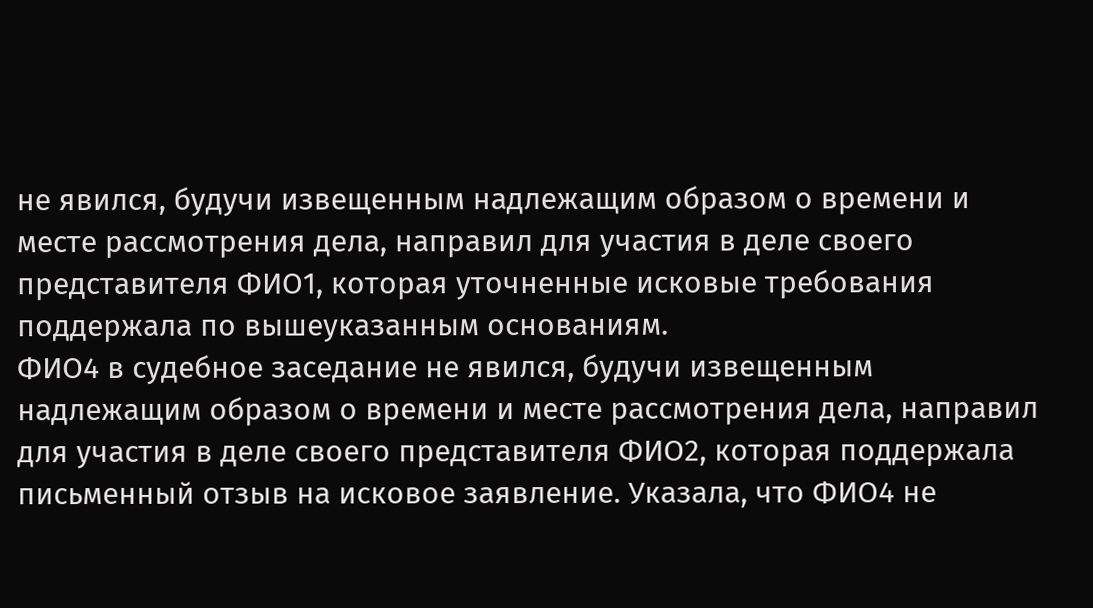не явился, будучи извещенным надлежащим образом о времени и месте рассмотрения дела, направил для участия в деле своего представителя ФИО1, которая уточненные исковые требования поддержала по вышеуказанным основаниям.
ФИО4 в судебное заседание не явился, будучи извещенным надлежащим образом о времени и месте рассмотрения дела, направил для участия в деле своего представителя ФИО2, которая поддержала письменный отзыв на исковое заявление. Указала, что ФИО4 не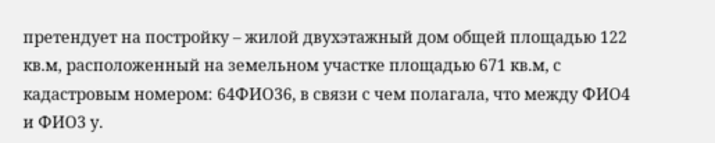претендует на постройку – жилой двухэтажный дом общей площадью 122 кв.м, расположенный на земельном участке площадью 671 кв.м, с кадастровым номером: 64ФИО36, в связи с чем полагала, что между ФИО4 и ФИО3 у.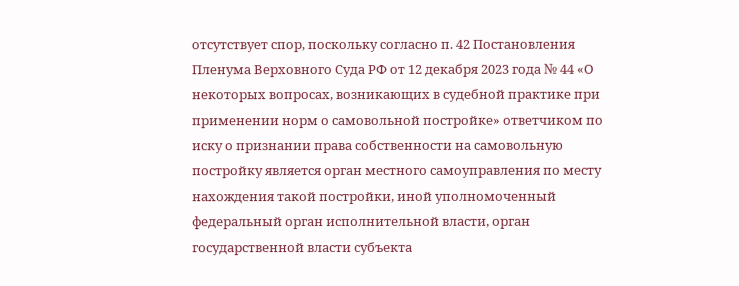отсутствует спор, поскольку согласно п. 42 Постановления Пленума Верховного Суда РФ от 12 декабря 2023 года № 44 «О некоторых вопросах, возникающих в судебной практике при применении норм о самовольной постройке» ответчиком по иску о признании права собственности на самовольную постройку является орган местного самоуправления по месту нахождения такой постройки, иной уполномоченный федеральный орган исполнительной власти, орган государственной власти субъекта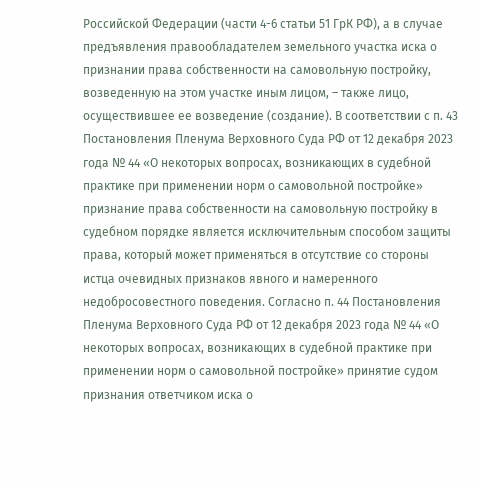Российской Федерации (части 4-6 статьи 51 ГрК РФ), а в случае предъявления правообладателем земельного участка иска о признании права собственности на самовольную постройку, возведенную на этом участке иным лицом, – также лицо, осуществившее ее возведение (создание). В соответствии с п. 43 Постановления Пленума Верховного Суда РФ от 12 декабря 2023 года № 44 «О некоторых вопросах, возникающих в судебной практике при применении норм о самовольной постройке» признание права собственности на самовольную постройку в судебном порядке является исключительным способом защиты права, который может применяться в отсутствие со стороны истца очевидных признаков явного и намеренного недобросовестного поведения. Согласно п. 44 Постановления Пленума Верховного Суда РФ от 12 декабря 2023 года № 44 «О некоторых вопросах, возникающих в судебной практике при применении норм о самовольной постройке» принятие судом признания ответчиком иска о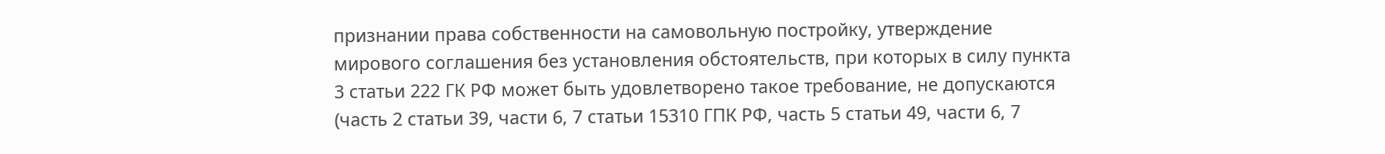признании права собственности на самовольную постройку, утверждение мирового соглашения без установления обстоятельств, при которых в силу пункта 3 статьи 222 ГК РФ может быть удовлетворено такое требование, не допускаются (часть 2 статьи 39, части 6, 7 статьи 15310 ГПК РФ, часть 5 статьи 49, части 6, 7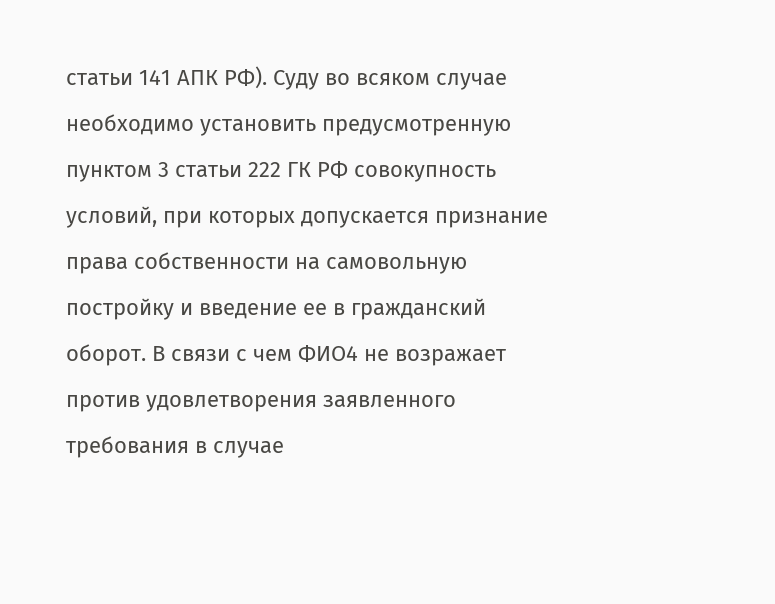статьи 141 АПК РФ). Суду во всяком случае необходимо установить предусмотренную пунктом 3 статьи 222 ГК РФ совокупность условий, при которых допускается признание права собственности на самовольную постройку и введение ее в гражданский оборот. В связи с чем ФИО4 не возражает против удовлетворения заявленного требования в случае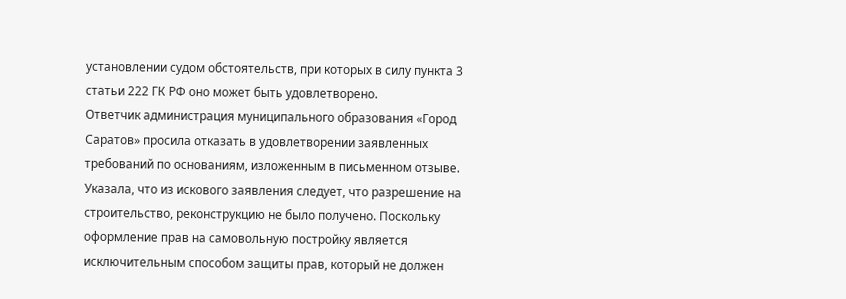установлении судом обстоятельств, при которых в силу пункта 3 статьи 222 ГК РФ оно может быть удовлетворено.
Ответчик администрация муниципального образования «Город Саратов» просила отказать в удовлетворении заявленных требований по основаниям, изложенным в письменном отзыве. Указала, что из искового заявления следует, что разрешение на строительство, реконструкцию не было получено. Поскольку оформление прав на самовольную постройку является исключительным способом защиты прав, который не должен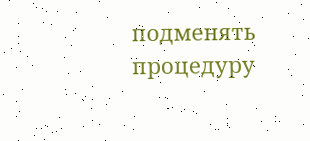подменять процедуру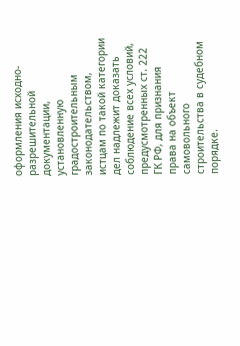оформления исходно-разрешительной документации, установленную градостроительным законодательством, истцам по такой категории дел надлежит доказать соблюдение всех условий, предусмотренных ст. 222 ГК РФ, для признания права на объект самовольного строительства в судебном порядке.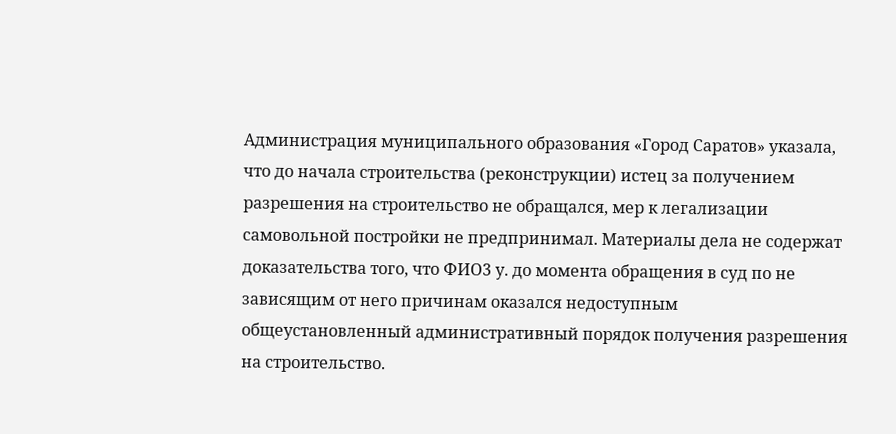Администрация муниципального образования «Город Саратов» указала, что до начала строительства (реконструкции) истец за получением разрешения на строительство не обращался, мер к легализации самовольной постройки не предпринимал. Материалы дела не содержат доказательства того, что ФИО3 у. до момента обращения в суд по не зависящим от него причинам оказался недоступным общеустановленный административный порядок получения разрешения на строительство.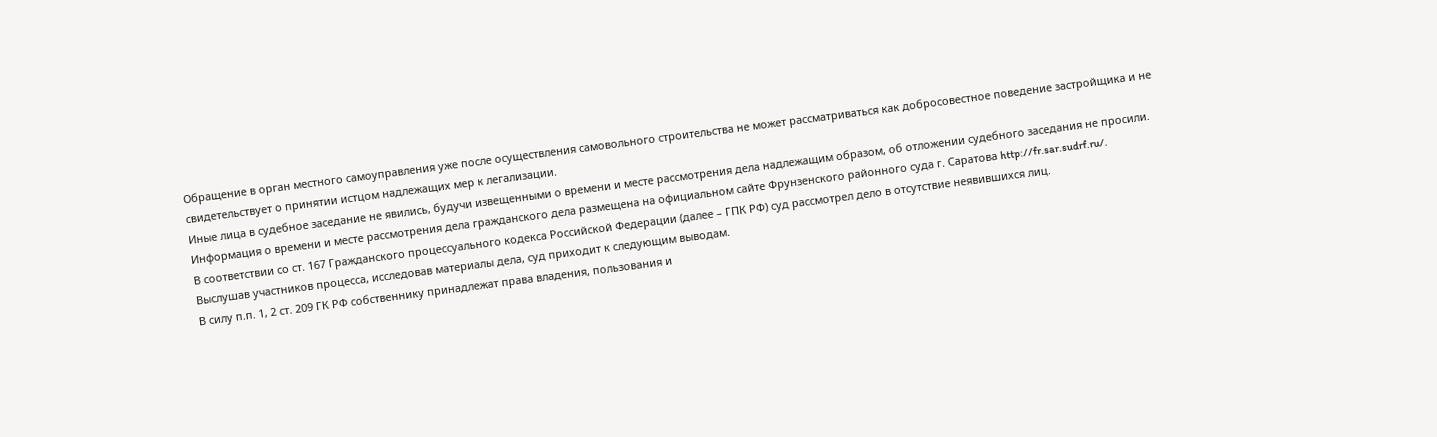Обращение в орган местного самоуправления уже после осуществления самовольного строительства не может рассматриваться как добросовестное поведение застройщика и не свидетельствует о принятии истцом надлежащих мер к легализации.
Иные лица в судебное заседание не явились, будучи извещенными о времени и месте рассмотрения дела надлежащим образом, об отложении судебного заседания не просили.
Информация о времени и месте рассмотрения дела гражданского дела размещена на официальном сайте Фрунзенского районного суда г. Саратова http://fr.sar.sudrf.ru/.
В соответствии со ст. 167 Гражданского процессуального кодекса Российской Федерации (далее – ГПК РФ) суд рассмотрел дело в отсутствие неявившихся лиц.
Выслушав участников процесса, исследовав материалы дела, суд приходит к следующим выводам.
В силу п.п. 1, 2 ст. 209 ГК РФ собственнику принадлежат права владения, пользования и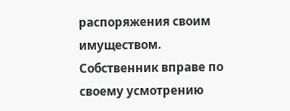распоряжения своим имуществом.
Собственник вправе по своему усмотрению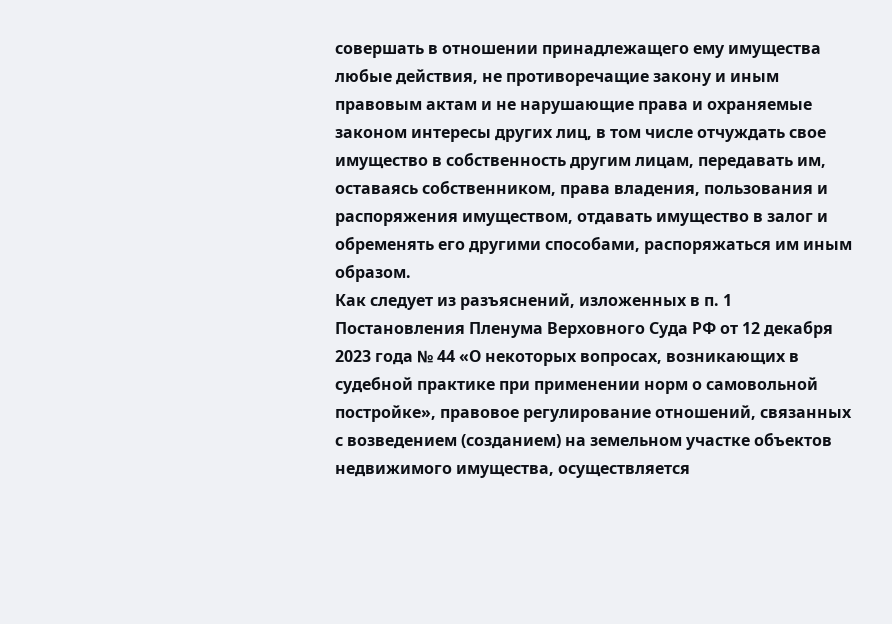совершать в отношении принадлежащего ему имущества любые действия, не противоречащие закону и иным правовым актам и не нарушающие права и охраняемые законом интересы других лиц, в том числе отчуждать свое имущество в собственность другим лицам, передавать им, оставаясь собственником, права владения, пользования и распоряжения имуществом, отдавать имущество в залог и обременять его другими способами, распоряжаться им иным образом.
Как следует из разъяснений, изложенных в п. 1 Постановления Пленума Верховного Суда РФ от 12 декабря 2023 года № 44 «О некоторых вопросах, возникающих в судебной практике при применении норм о самовольной постройке», правовое регулирование отношений, связанных с возведением (созданием) на земельном участке объектов недвижимого имущества, осуществляется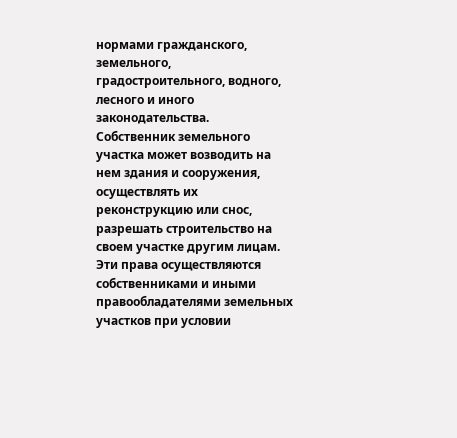нормами гражданского, земельного, градостроительного, водного, лесного и иного законодательства.
Собственник земельного участка может возводить на нем здания и сооружения, осуществлять их реконструкцию или снос, разрешать строительство на своем участке другим лицам. Эти права осуществляются собственниками и иными правообладателями земельных участков при условии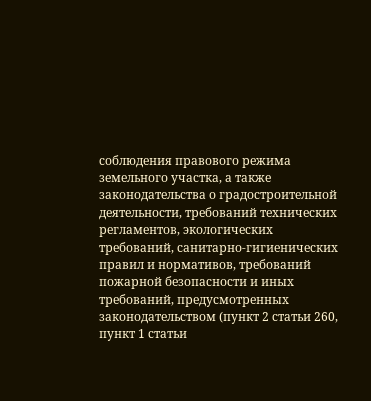соблюдения правового режима земельного участка, а также законодательства о градостроительной деятельности, требований технических регламентов, экологических требований, санитарно-гигиенических правил и нормативов, требований пожарной безопасности и иных требований, предусмотренных законодательством (пункт 2 статьи 260, пункт 1 статьи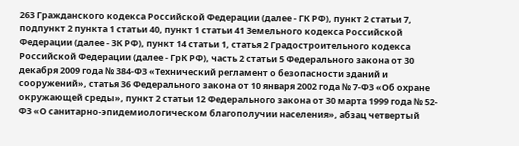263 Гражданского кодекса Российской Федерации (далее - ГК РФ), пункт 2 статьи 7, подпункт 2 пункта 1 статьи 40, пункт 1 статьи 41 Земельного кодекса Российской Федерации (далее - ЗК РФ), пункт 14 статьи 1, статья 2 Градостроительного кодекса Российской Федерации (далее - ГрК РФ), часть 2 статьи 5 Федерального закона от 30 декабря 2009 года № 384-ФЗ «Технический регламент о безопасности зданий и сооружений», статья 36 Федерального закона от 10 января 2002 года № 7-ФЗ «Об охране окружающей среды», пункт 2 статьи 12 Федерального закона от 30 марта 1999 года № 52-ФЗ «О санитарно-эпидемиологическом благополучии населения», абзац четвертый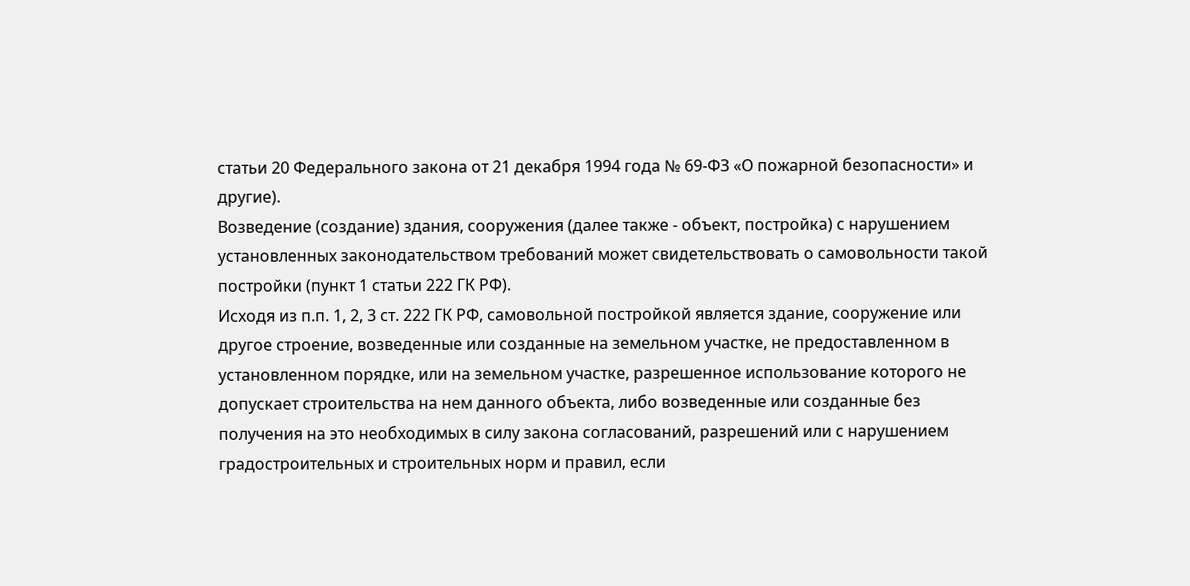статьи 20 Федерального закона от 21 декабря 1994 года № 69-ФЗ «О пожарной безопасности» и другие).
Возведение (создание) здания, сооружения (далее также - объект, постройка) с нарушением установленных законодательством требований может свидетельствовать о самовольности такой постройки (пункт 1 статьи 222 ГК РФ).
Исходя из п.п. 1, 2, 3 ст. 222 ГК РФ, самовольной постройкой является здание, сооружение или другое строение, возведенные или созданные на земельном участке, не предоставленном в установленном порядке, или на земельном участке, разрешенное использование которого не допускает строительства на нем данного объекта, либо возведенные или созданные без получения на это необходимых в силу закона согласований, разрешений или с нарушением градостроительных и строительных норм и правил, если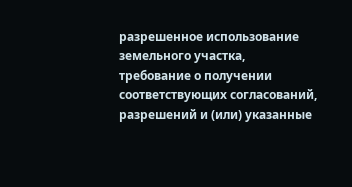разрешенное использование земельного участка, требование о получении соответствующих согласований, разрешений и (или) указанные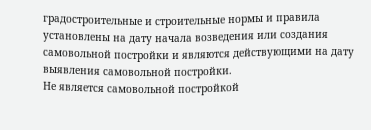градостроительные и строительные нормы и правила установлены на дату начала возведения или создания самовольной постройки и являются действующими на дату выявления самовольной постройки.
Не является самовольной постройкой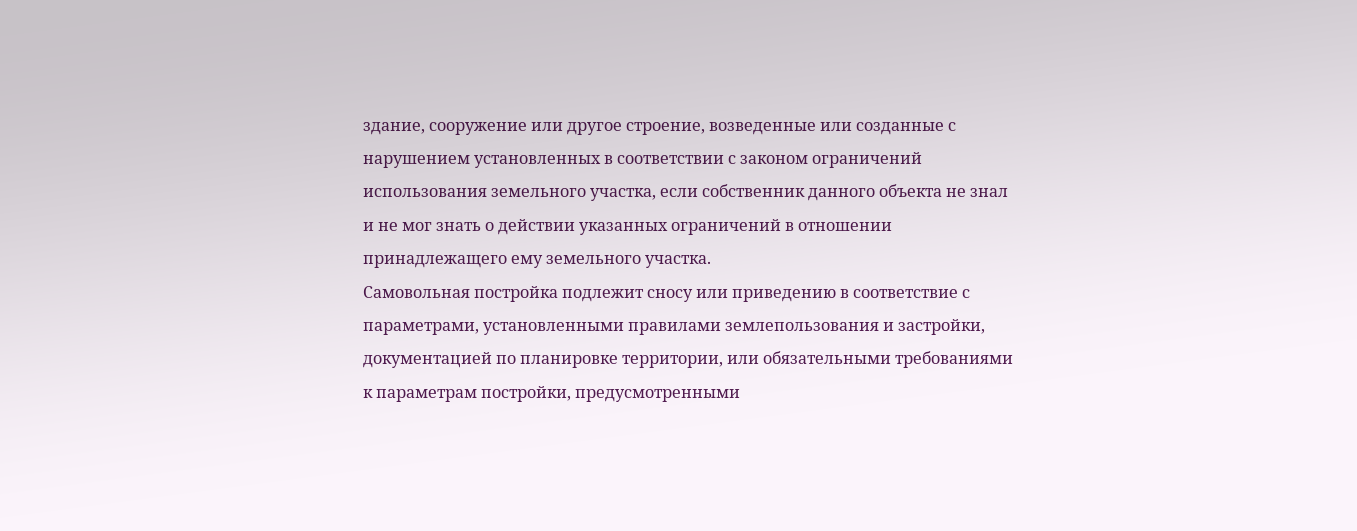здание, сооружение или другое строение, возведенные или созданные с нарушением установленных в соответствии с законом ограничений использования земельного участка, если собственник данного объекта не знал и не мог знать о действии указанных ограничений в отношении принадлежащего ему земельного участка.
Самовольная постройка подлежит сносу или приведению в соответствие с параметрами, установленными правилами землепользования и застройки, документацией по планировке территории, или обязательными требованиями к параметрам постройки, предусмотренными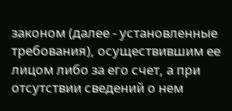законом (далее - установленные требования), осуществившим ее лицом либо за его счет, а при отсутствии сведений о нем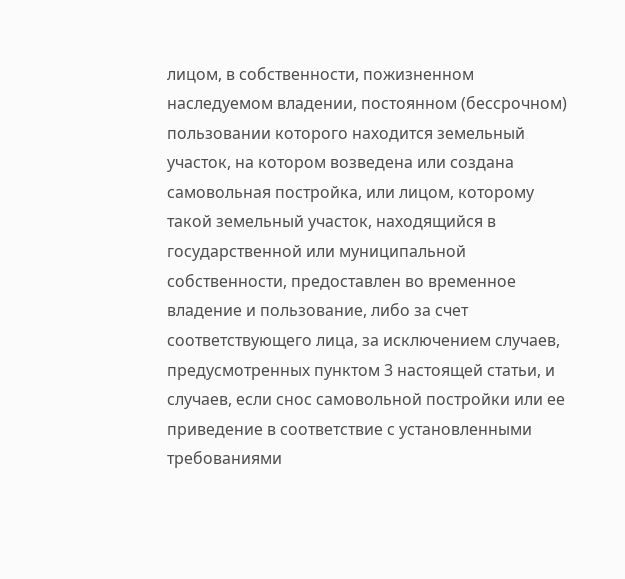лицом, в собственности, пожизненном наследуемом владении, постоянном (бессрочном) пользовании которого находится земельный участок, на котором возведена или создана самовольная постройка, или лицом, которому такой земельный участок, находящийся в государственной или муниципальной собственности, предоставлен во временное владение и пользование, либо за счет соответствующего лица, за исключением случаев, предусмотренных пунктом 3 настоящей статьи, и случаев, если снос самовольной постройки или ее приведение в соответствие с установленными требованиями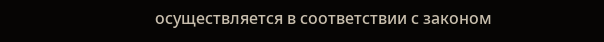осуществляется в соответствии с законом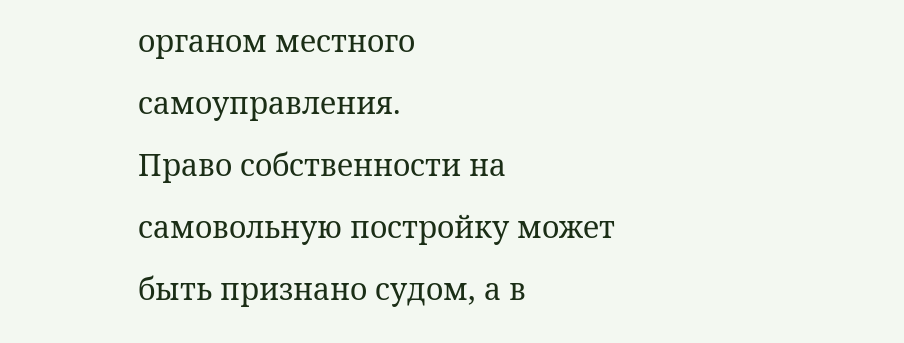органом местного самоуправления.
Право собственности на самовольную постройку может быть признано судом, а в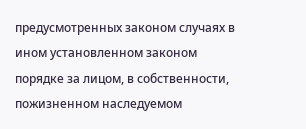предусмотренных законом случаях в ином установленном законом порядке за лицом, в собственности, пожизненном наследуемом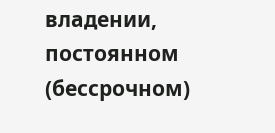владении, постоянном (бессрочном)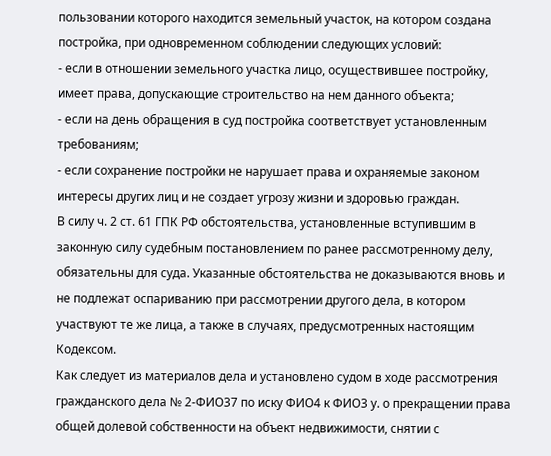пользовании которого находится земельный участок, на котором создана постройка, при одновременном соблюдении следующих условий:
- если в отношении земельного участка лицо, осуществившее постройку, имеет права, допускающие строительство на нем данного объекта;
- если на день обращения в суд постройка соответствует установленным требованиям;
- если сохранение постройки не нарушает права и охраняемые законом интересы других лиц и не создает угрозу жизни и здоровью граждан.
В силу ч. 2 ст. 61 ГПК РФ обстоятельства, установленные вступившим в законную силу судебным постановлением по ранее рассмотренному делу, обязательны для суда. Указанные обстоятельства не доказываются вновь и не подлежат оспариванию при рассмотрении другого дела, в котором участвуют те же лица, а также в случаях, предусмотренных настоящим Кодексом.
Как следует из материалов дела и установлено судом в ходе рассмотрения гражданского дела № 2-ФИО37 по иску ФИО4 к ФИО3 у. о прекращении права общей долевой собственности на объект недвижимости, снятии с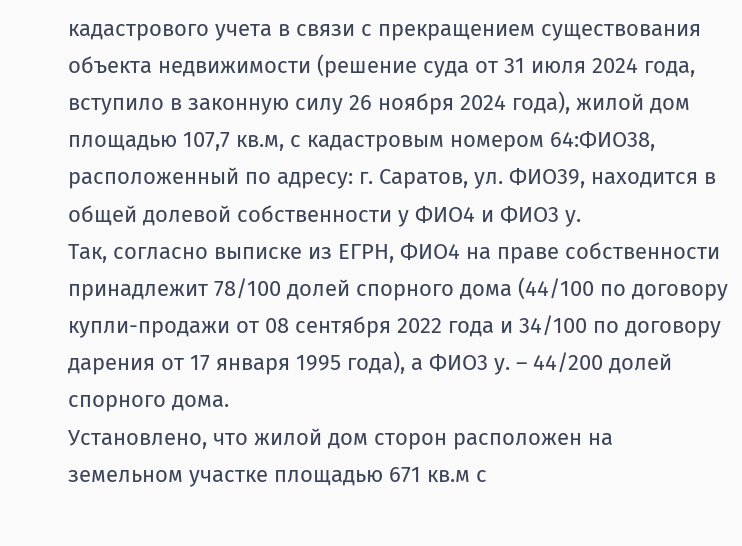кадастрового учета в связи с прекращением существования объекта недвижимости (решение суда от 31 июля 2024 года, вступило в законную силу 26 ноября 2024 года), жилой дом площадью 107,7 кв.м, с кадастровым номером 64:ФИО38, расположенный по адресу: г. Саратов, ул. ФИО39, находится в общей долевой собственности у ФИО4 и ФИО3 у.
Так, согласно выписке из ЕГРН, ФИО4 на праве собственности принадлежит 78/100 долей спорного дома (44/100 по договору купли-продажи от 08 сентября 2022 года и 34/100 по договору дарения от 17 января 1995 года), а ФИО3 у. – 44/200 долей спорного дома.
Установлено, что жилой дом сторон расположен на земельном участке площадью 671 кв.м с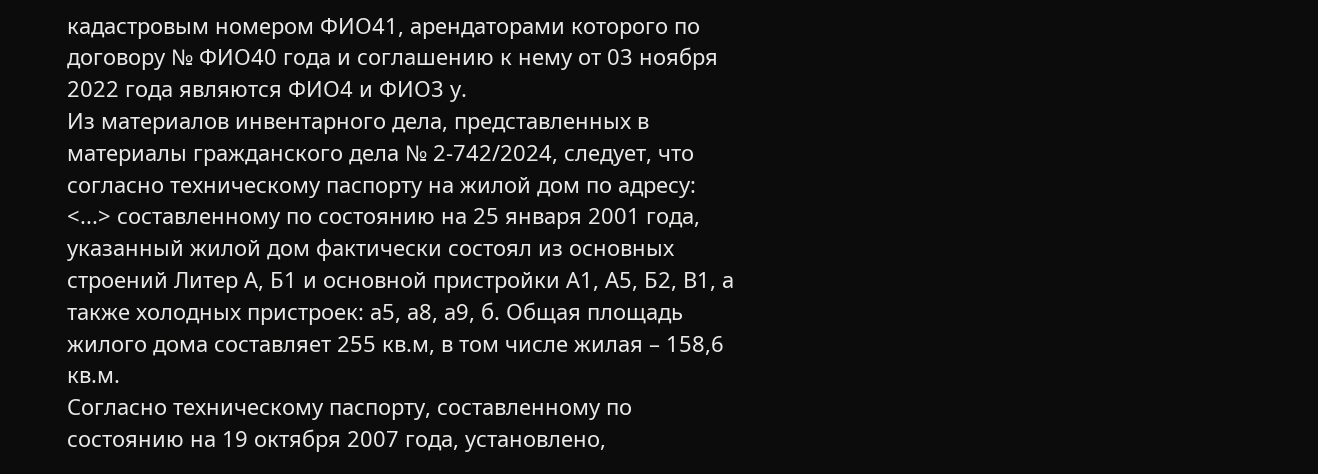кадастровым номером ФИО41, арендаторами которого по договору № ФИО40 года и соглашению к нему от 03 ноября 2022 года являются ФИО4 и ФИО3 у.
Из материалов инвентарного дела, представленных в материалы гражданского дела № 2-742/2024, следует, что согласно техническому паспорту на жилой дом по адресу: <...> составленному по состоянию на 25 января 2001 года, указанный жилой дом фактически состоял из основных строений Литер А, Б1 и основной пристройки А1, А5, Б2, В1, а также холодных пристроек: а5, а8, а9, б. Общая площадь жилого дома составляет 255 кв.м, в том числе жилая – 158,6 кв.м.
Согласно техническому паспорту, составленному по состоянию на 19 октября 2007 года, установлено,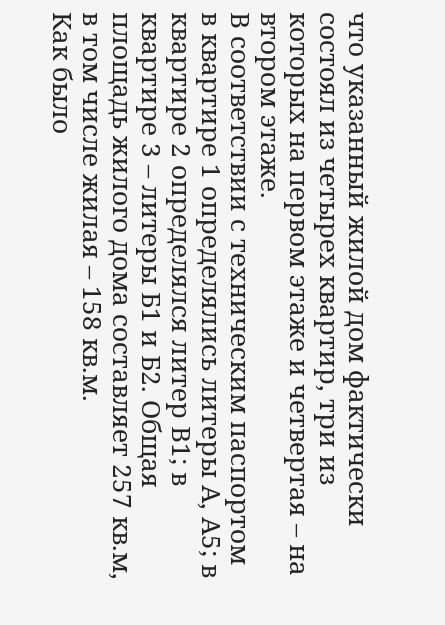что указанный жилой дом фактически состоял из четырех квартир, три из которых на первом этаже и четвертая – на втором этаже.
В соответствии с техническим паспортом в квартире 1 определялись литеры А, А5; в квартире 2 определялся литер В1; в квартире 3 – литеры Б1 и Б2. Общая площадь жилого дома составляет 257 кв.м, в том числе жилая – 158 кв.м.
Как было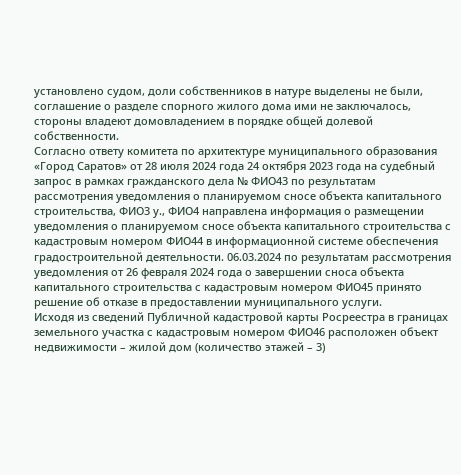установлено судом, доли собственников в натуре выделены не были, соглашение о разделе спорного жилого дома ими не заключалось, стороны владеют домовладением в порядке общей долевой собственности.
Согласно ответу комитета по архитектуре муниципального образования «Город Саратов» от 28 июля 2024 года 24 октября 2023 года на судебный запрос в рамках гражданского дела № ФИО43 по результатам рассмотрения уведомления о планируемом сносе объекта капитального строительства, ФИО3 у., ФИО4 направлена информация о размещении уведомления о планируемом сносе объекта капитального строительства с кадастровым номером ФИО44 в информационной системе обеспечения градостроительной деятельности. 06.03.2024 по результатам рассмотрения уведомления от 26 февраля 2024 года о завершении сноса объекта капитального строительства с кадастровым номером ФИО45 принято решение об отказе в предоставлении муниципального услуги.
Исходя из сведений Публичной кадастровой карты Росреестра в границах земельного участка с кадастровым номером ФИО46 расположен объект недвижимости – жилой дом (количество этажей – 3)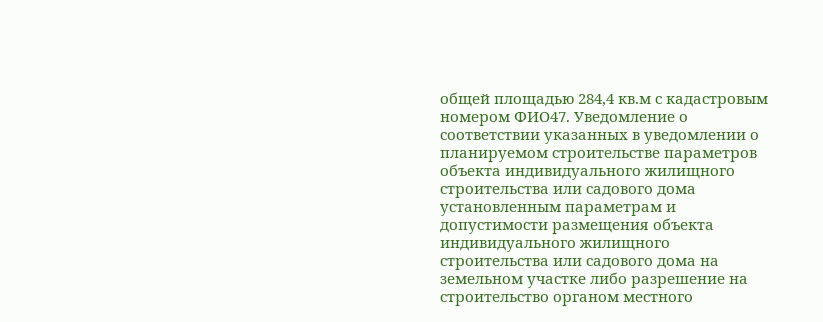общей площадью 284,4 кв.м с кадастровым номером ФИО47. Уведомление о соответствии указанных в уведомлении о планируемом строительстве параметров объекта индивидуального жилищного строительства или садового дома установленным параметрам и допустимости размещения объекта индивидуального жилищного строительства или садового дома на земельном участке либо разрешение на строительство органом местного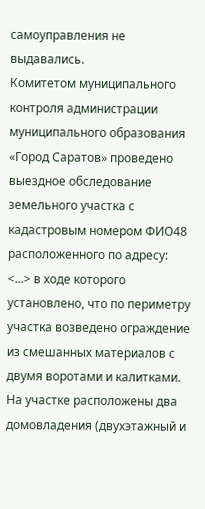самоуправления не выдавались.
Комитетом муниципального контроля администрации муниципального образования «Город Саратов» проведено выездное обследование земельного участка с кадастровым номером ФИО48 расположенного по адресу: <...> в ходе которого установлено, что по периметру участка возведено ограждение из смешанных материалов с двумя воротами и калитками. На участке расположены два домовладения (двухэтажный и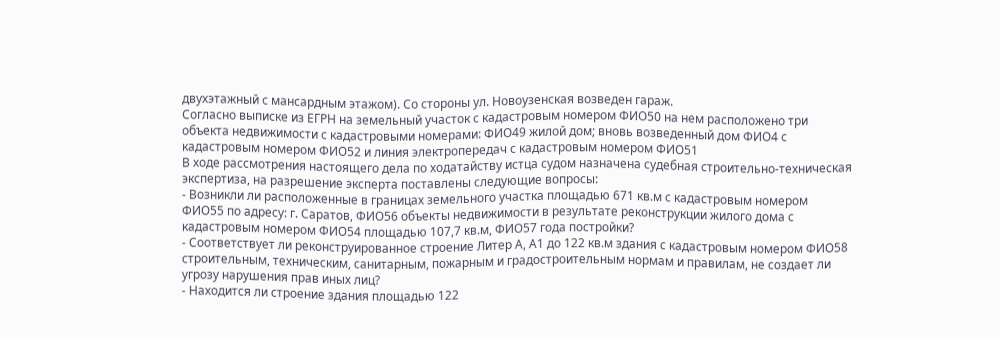двухэтажный с мансардным этажом). Со стороны ул. Новоузенская возведен гараж.
Согласно выписке из ЕГРН на земельный участок с кадастровым номером ФИО50 на нем расположено три объекта недвижимости с кадастровыми номерами: ФИО49 жилой дом; вновь возведенный дом ФИО4 с кадастровым номером ФИО52 и линия электропередач с кадастровым номером ФИО51
В ходе рассмотрения настоящего дела по ходатайству истца судом назначена судебная строительно-техническая экспертиза, на разрешение эксперта поставлены следующие вопросы:
- Возникли ли расположенные в границах земельного участка площадью 671 кв.м с кадастровым номером ФИО55 по адресу: г. Саратов, ФИО56 объекты недвижимости в результате реконструкции жилого дома с кадастровым номером ФИО54 площадью 107,7 кв.м, ФИО57 года постройки?
- Соответствует ли реконструированное строение Литер А, А1 до 122 кв.м здания с кадастровым номером ФИО58 строительным, техническим, санитарным, пожарным и градостроительным нормам и правилам, не создает ли угрозу нарушения прав иных лиц?
- Находится ли строение здания площадью 122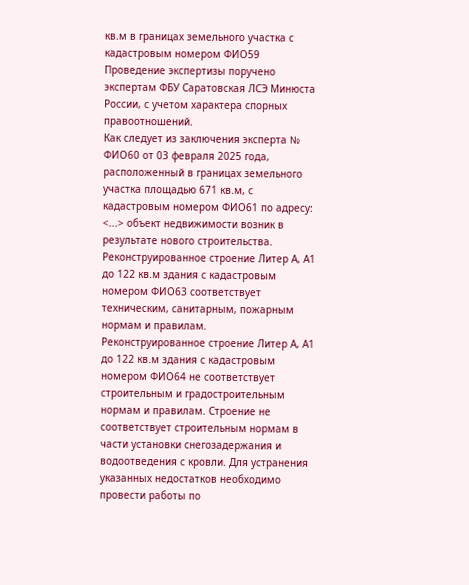кв.м в границах земельного участка с кадастровым номером ФИО59
Проведение экспертизы поручено экспертам ФБУ Саратовская ЛСЭ Минюста России, с учетом характера спорных правоотношений.
Как следует из заключения эксперта № ФИО60 от 03 февраля 2025 года, расположенный в границах земельного участка площадью 671 кв.м, с кадастровым номером ФИО61 по адресу: <...> объект недвижимости возник в результате нового строительства.
Реконструированное строение Литер А, А1 до 122 кв.м здания с кадастровым номером ФИО63 соответствует техническим, санитарным, пожарным нормам и правилам.
Реконструированное строение Литер А, А1 до 122 кв.м здания с кадастровым номером ФИО64 не соответствует строительным и градостроительным нормам и правилам. Строение не соответствует строительным нормам в части установки снегозадержания и водоотведения с кровли. Для устранения указанных недостатков необходимо провести работы по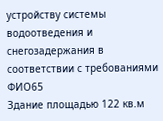устройству системы водоотведения и снегозадержания в соответствии с требованиями ФИО65
Здание площадью 122 кв.м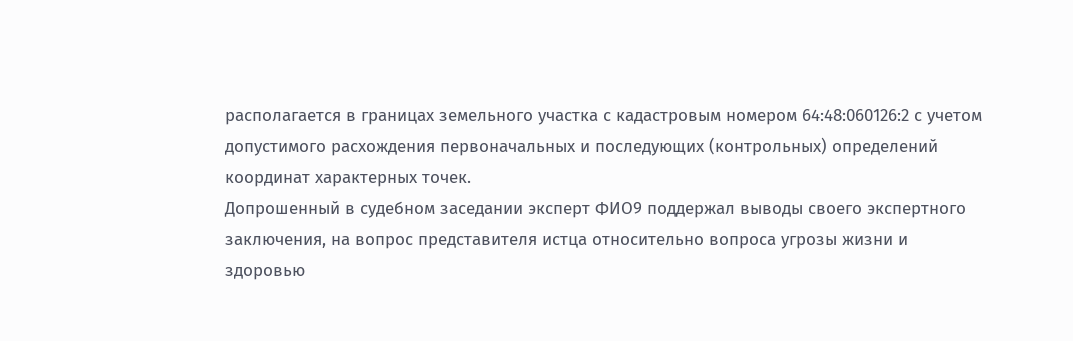располагается в границах земельного участка с кадастровым номером 64:48:060126:2 с учетом допустимого расхождения первоначальных и последующих (контрольных) определений координат характерных точек.
Допрошенный в судебном заседании эксперт ФИО9 поддержал выводы своего экспертного заключения, на вопрос представителя истца относительно вопроса угрозы жизни и здоровью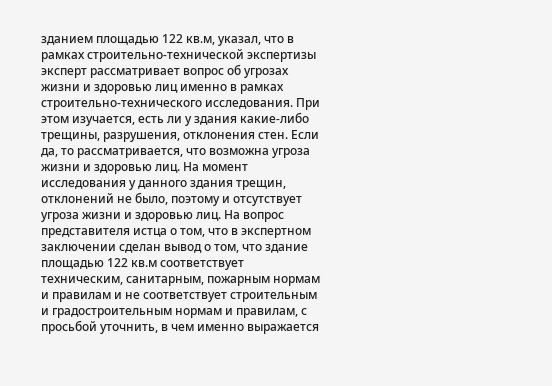зданием площадью 122 кв.м, указал, что в рамках строительно-технической экспертизы эксперт рассматривает вопрос об угрозах жизни и здоровью лиц именно в рамках строительно-технического исследования. При этом изучается, есть ли у здания какие-либо трещины, разрушения, отклонения стен. Если да, то рассматривается, что возможна угроза жизни и здоровью лиц. На момент исследования у данного здания трещин, отклонений не было, поэтому и отсутствует угроза жизни и здоровью лиц. На вопрос представителя истца о том, что в экспертном заключении сделан вывод о том, что здание площадью 122 кв.м соответствует техническим, санитарным, пожарным нормам и правилам и не соответствует строительным и градостроительным нормам и правилам, с просьбой уточнить, в чем именно выражается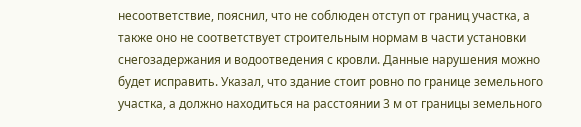несоответствие, пояснил, что не соблюден отступ от границ участка, а также оно не соответствует строительным нормам в части установки снегозадержания и водоотведения с кровли. Данные нарушения можно будет исправить. Указал, что здание стоит ровно по границе земельного участка, а должно находиться на расстоянии 3 м от границы земельного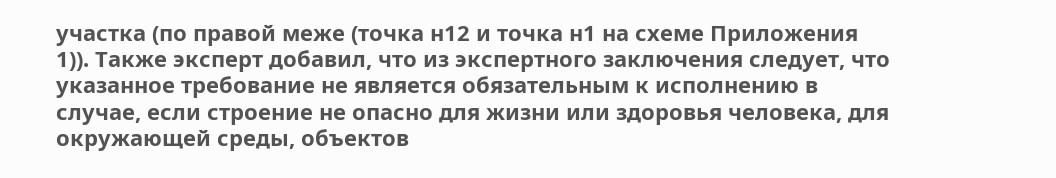участка (по правой меже (точка н12 и точка н1 на схеме Приложения 1)). Также эксперт добавил, что из экспертного заключения следует, что указанное требование не является обязательным к исполнению в случае, если строение не опасно для жизни или здоровья человека, для окружающей среды, объектов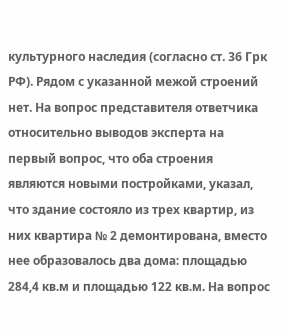культурного наследия (согласно ст. 36 Грк РФ). Рядом с указанной межой строений нет. На вопрос представителя ответчика относительно выводов эксперта на первый вопрос, что оба строения являются новыми постройками, указал, что здание состояло из трех квартир, из них квартира № 2 демонтирована, вместо нее образовалось два дома: площадью 284,4 кв.м и площадью 122 кв.м. На вопрос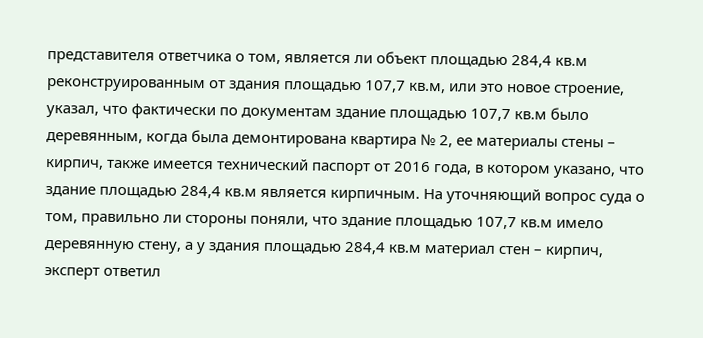представителя ответчика о том, является ли объект площадью 284,4 кв.м реконструированным от здания площадью 107,7 кв.м, или это новое строение, указал, что фактически по документам здание площадью 107,7 кв.м было деревянным, когда была демонтирована квартира № 2, ее материалы стены – кирпич, также имеется технический паспорт от 2016 года, в котором указано, что здание площадью 284,4 кв.м является кирпичным. На уточняющий вопрос суда о том, правильно ли стороны поняли, что здание площадью 107,7 кв.м имело деревянную стену, а у здания площадью 284,4 кв.м материал стен – кирпич, эксперт ответил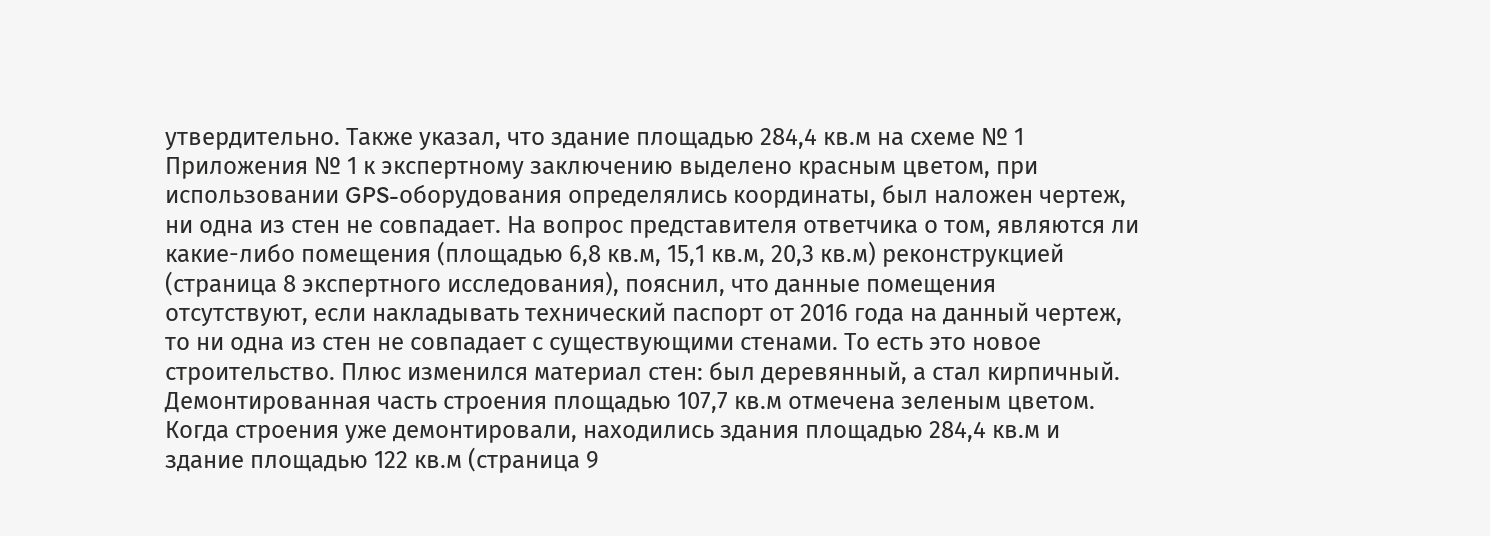утвердительно. Также указал, что здание площадью 284,4 кв.м на схеме № 1 Приложения № 1 к экспертному заключению выделено красным цветом, при использовании GPS-оборудования определялись координаты, был наложен чертеж, ни одна из стен не совпадает. На вопрос представителя ответчика о том, являются ли какие-либо помещения (площадью 6,8 кв.м, 15,1 кв.м, 20,3 кв.м) реконструкцией (страница 8 экспертного исследования), пояснил, что данные помещения отсутствуют, если накладывать технический паспорт от 2016 года на данный чертеж, то ни одна из стен не совпадает с существующими стенами. То есть это новое строительство. Плюс изменился материал стен: был деревянный, а стал кирпичный. Демонтированная часть строения площадью 107,7 кв.м отмечена зеленым цветом. Когда строения уже демонтировали, находились здания площадью 284,4 кв.м и здание площадью 122 кв.м (страница 9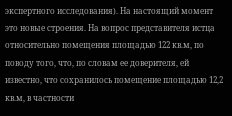экспертного исследования). На настоящий момент это новые строения. На вопрос представителя истца относительно помещения площадью 122 кв.м, по поводу того, что, по словам ее доверителя, ей известно, что сохранилось помещение площадью 12,2 кв.м, в частности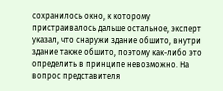сохранилось окно, к которому пристраивалось дальше остальное, эксперт указал, что снаружи здание обшито, внутри здание также обшито, поэтому как-либо это определить в принципе невозможно. На вопрос представителя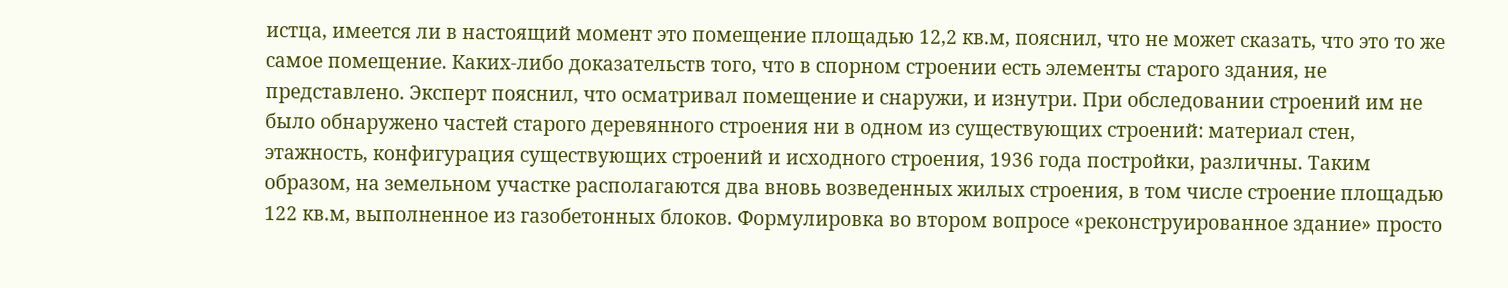истца, имеется ли в настоящий момент это помещение площадью 12,2 кв.м, пояснил, что не может сказать, что это то же самое помещение. Каких-либо доказательств того, что в спорном строении есть элементы старого здания, не представлено. Эксперт пояснил, что осматривал помещение и снаружи, и изнутри. При обследовании строений им не было обнаружено частей старого деревянного строения ни в одном из существующих строений: материал стен, этажность, конфигурация существующих строений и исходного строения, 1936 года постройки, различны. Таким образом, на земельном участке располагаются два вновь возведенных жилых строения, в том числе строение площадью 122 кв.м, выполненное из газобетонных блоков. Формулировка во втором вопросе «реконструированное здание» просто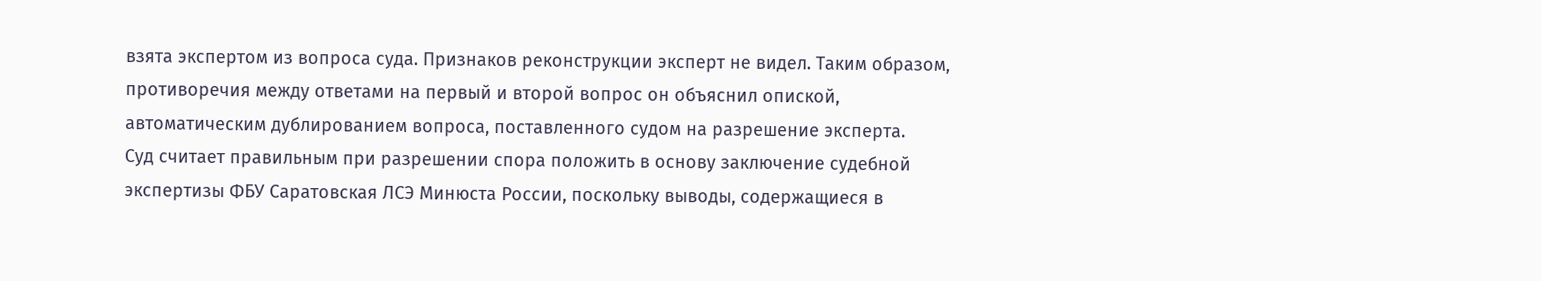взята экспертом из вопроса суда. Признаков реконструкции эксперт не видел. Таким образом, противоречия между ответами на первый и второй вопрос он объяснил опиской, автоматическим дублированием вопроса, поставленного судом на разрешение эксперта.
Суд считает правильным при разрешении спора положить в основу заключение судебной экспертизы ФБУ Саратовская ЛСЭ Минюста России, поскольку выводы, содержащиеся в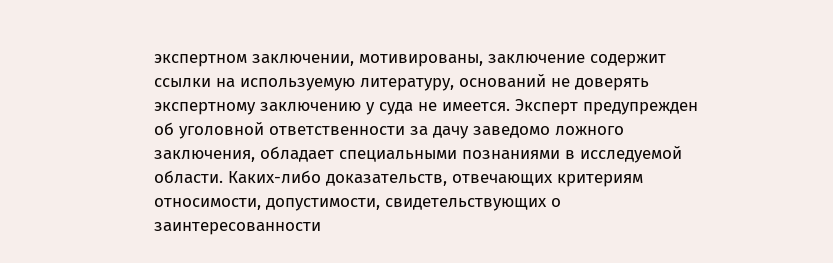экспертном заключении, мотивированы, заключение содержит ссылки на используемую литературу, оснований не доверять экспертному заключению у суда не имеется. Эксперт предупрежден об уголовной ответственности за дачу заведомо ложного заключения, обладает специальными познаниями в исследуемой области. Каких-либо доказательств, отвечающих критериям относимости, допустимости, свидетельствующих о заинтересованности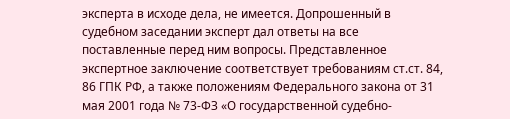эксперта в исходе дела, не имеется. Допрошенный в судебном заседании эксперт дал ответы на все поставленные перед ним вопросы. Представленное экспертное заключение соответствует требованиям ст.ст. 84, 86 ГПК РФ, а также положениям Федерального закона от 31 мая 2001 года № 73-ФЗ «О государственной судебно-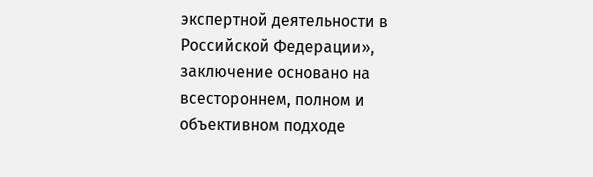экспертной деятельности в Российской Федерации», заключение основано на всестороннем, полном и объективном подходе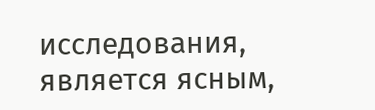исследования, является ясным,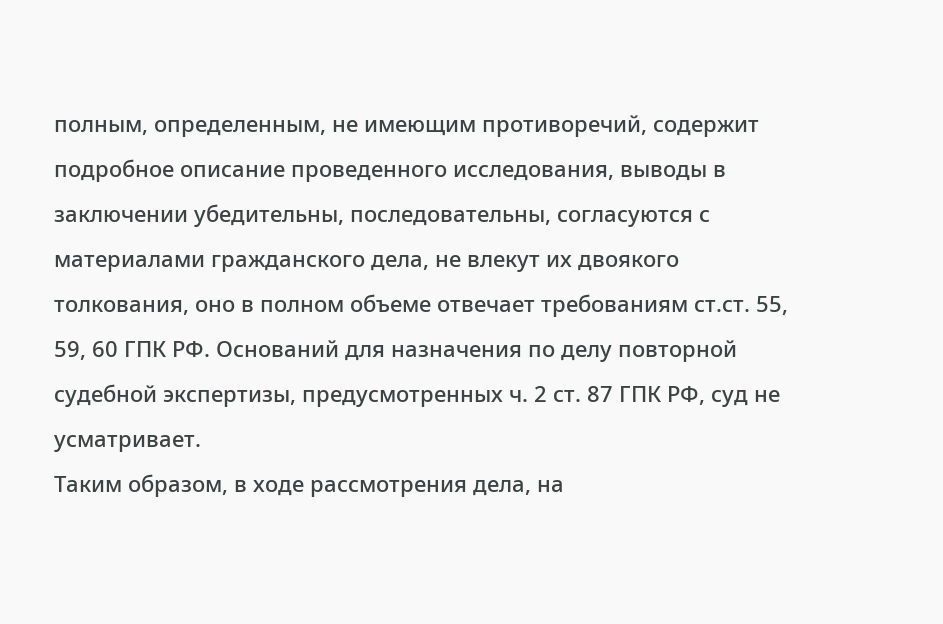полным, определенным, не имеющим противоречий, содержит подробное описание проведенного исследования, выводы в заключении убедительны, последовательны, согласуются с материалами гражданского дела, не влекут их двоякого толкования, оно в полном объеме отвечает требованиям ст.ст. 55, 59, 60 ГПК РФ. Оснований для назначения по делу повторной судебной экспертизы, предусмотренных ч. 2 ст. 87 ГПК РФ, суд не усматривает.
Таким образом, в ходе рассмотрения дела, на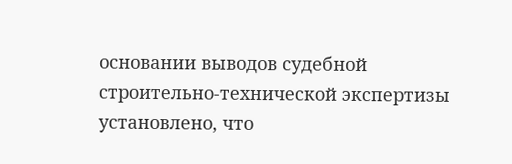основании выводов судебной строительно-технической экспертизы установлено, что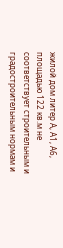жилой дом литер А, А1, А6, площадью 122 кв.м не соответствует строительным и градостроительным нормам и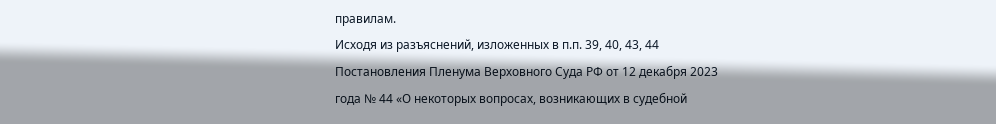правилам.
Исходя из разъяснений, изложенных в п.п. 39, 40, 43, 44 Постановления Пленума Верховного Суда РФ от 12 декабря 2023 года № 44 «О некоторых вопросах, возникающих в судебной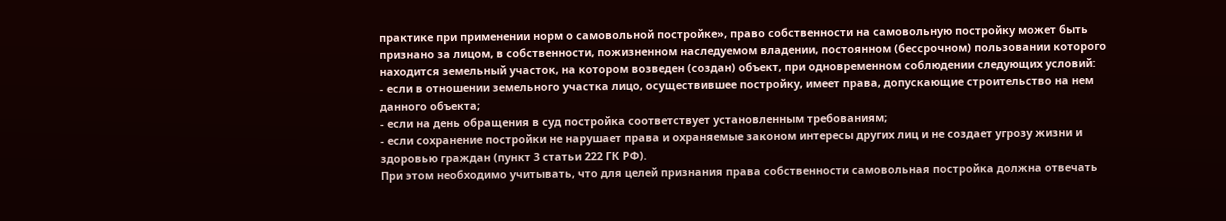практике при применении норм о самовольной постройке», право собственности на самовольную постройку может быть признано за лицом, в собственности, пожизненном наследуемом владении, постоянном (бессрочном) пользовании которого находится земельный участок, на котором возведен (создан) объект, при одновременном соблюдении следующих условий:
- если в отношении земельного участка лицо, осуществившее постройку, имеет права, допускающие строительство на нем данного объекта;
- если на день обращения в суд постройка соответствует установленным требованиям;
- если сохранение постройки не нарушает права и охраняемые законом интересы других лиц и не создает угрозу жизни и здоровью граждан (пункт 3 статьи 222 ГК РФ).
При этом необходимо учитывать, что для целей признания права собственности самовольная постройка должна отвечать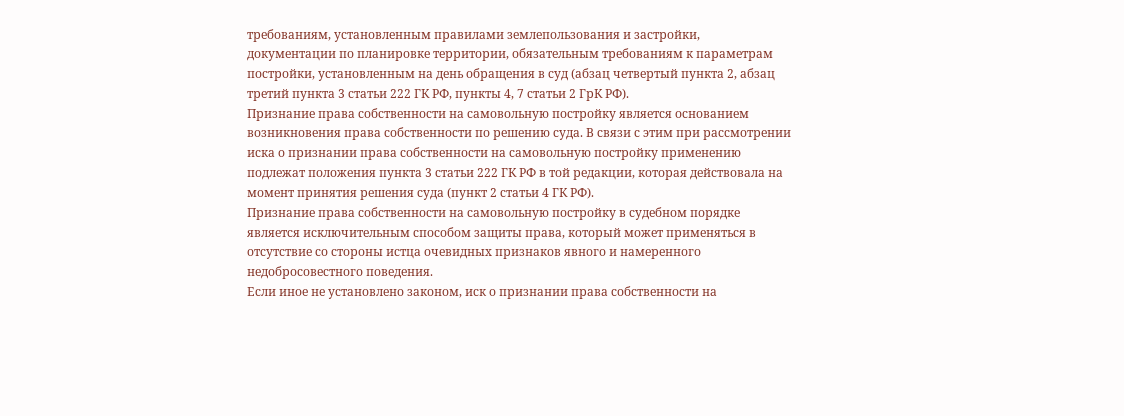требованиям, установленным правилами землепользования и застройки, документации по планировке территории, обязательным требованиям к параметрам постройки, установленным на день обращения в суд (абзац четвертый пункта 2, абзац третий пункта 3 статьи 222 ГК РФ, пункты 4, 7 статьи 2 ГрК РФ).
Признание права собственности на самовольную постройку является основанием возникновения права собственности по решению суда. В связи с этим при рассмотрении иска о признании права собственности на самовольную постройку применению подлежат положения пункта 3 статьи 222 ГК РФ в той редакции, которая действовала на момент принятия решения суда (пункт 2 статьи 4 ГК РФ).
Признание права собственности на самовольную постройку в судебном порядке является исключительным способом защиты права, который может применяться в отсутствие со стороны истца очевидных признаков явного и намеренного недобросовестного поведения.
Если иное не установлено законом, иск о признании права собственности на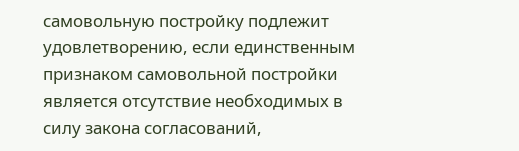самовольную постройку подлежит удовлетворению, если единственным признаком самовольной постройки является отсутствие необходимых в силу закона согласований,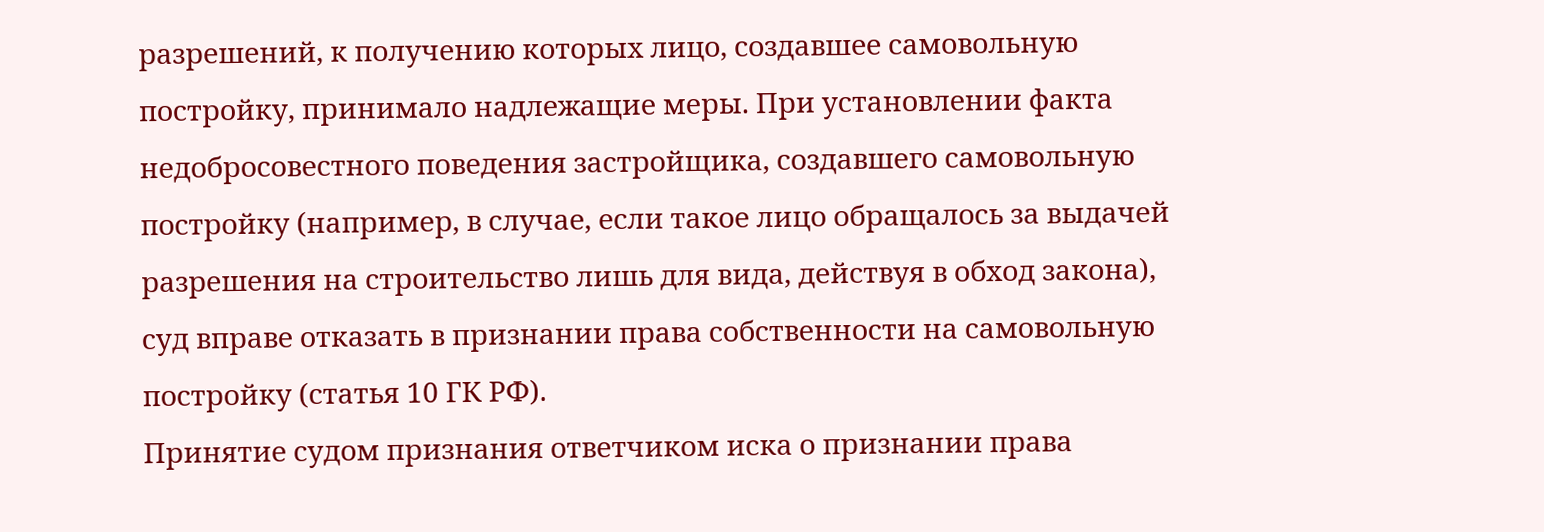разрешений, к получению которых лицо, создавшее самовольную постройку, принимало надлежащие меры. При установлении факта недобросовестного поведения застройщика, создавшего самовольную постройку (например, в случае, если такое лицо обращалось за выдачей разрешения на строительство лишь для вида, действуя в обход закона), суд вправе отказать в признании права собственности на самовольную постройку (статья 10 ГК РФ).
Принятие судом признания ответчиком иска о признании права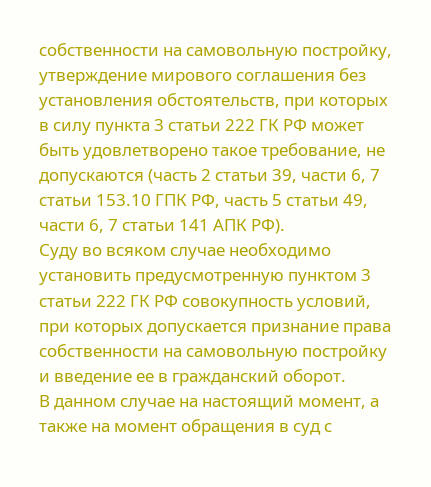собственности на самовольную постройку, утверждение мирового соглашения без установления обстоятельств, при которых в силу пункта 3 статьи 222 ГК РФ может быть удовлетворено такое требование, не допускаются (часть 2 статьи 39, части 6, 7 статьи 153.10 ГПК РФ, часть 5 статьи 49, части 6, 7 статьи 141 АПК РФ).
Суду во всяком случае необходимо установить предусмотренную пунктом 3 статьи 222 ГК РФ совокупность условий, при которых допускается признание права собственности на самовольную постройку и введение ее в гражданский оборот.
В данном случае на настоящий момент, а также на момент обращения в суд с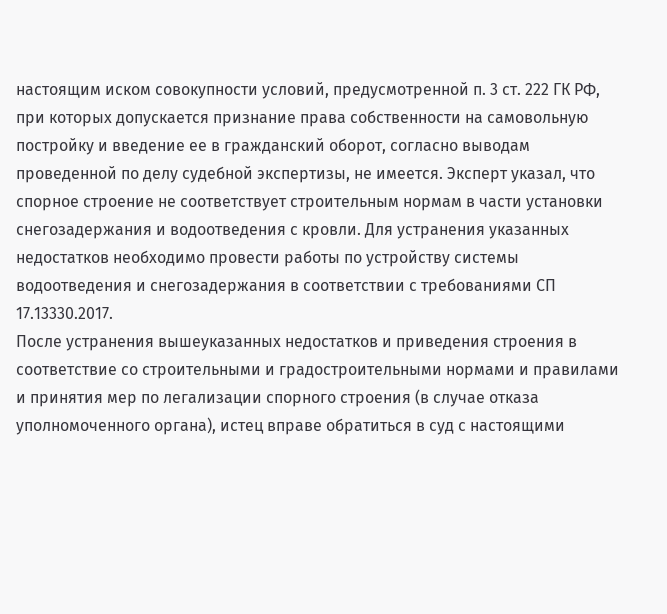настоящим иском совокупности условий, предусмотренной п. 3 ст. 222 ГК РФ, при которых допускается признание права собственности на самовольную постройку и введение ее в гражданский оборот, согласно выводам проведенной по делу судебной экспертизы, не имеется. Эксперт указал, что спорное строение не соответствует строительным нормам в части установки снегозадержания и водоотведения с кровли. Для устранения указанных недостатков необходимо провести работы по устройству системы водоотведения и снегозадержания в соответствии с требованиями СП 17.13330.2017.
После устранения вышеуказанных недостатков и приведения строения в соответствие со строительными и градостроительными нормами и правилами и принятия мер по легализации спорного строения (в случае отказа уполномоченного органа), истец вправе обратиться в суд с настоящими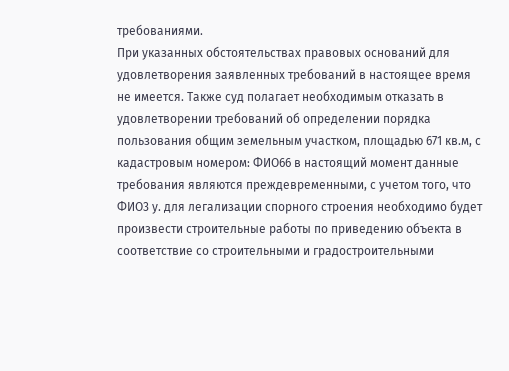требованиями.
При указанных обстоятельствах правовых оснований для удовлетворения заявленных требований в настоящее время не имеется. Также суд полагает необходимым отказать в удовлетворении требований об определении порядка пользования общим земельным участком, площадью 671 кв.м, с кадастровым номером: ФИО66 в настоящий момент данные требования являются преждевременными, с учетом того, что ФИО3 у. для легализации спорного строения необходимо будет произвести строительные работы по приведению объекта в соответствие со строительными и градостроительными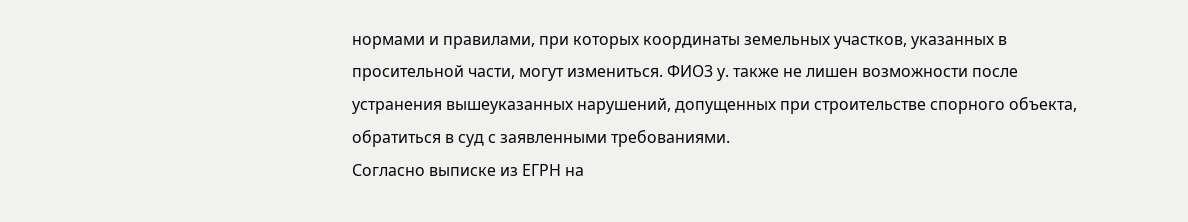нормами и правилами, при которых координаты земельных участков, указанных в просительной части, могут измениться. ФИО3 у. также не лишен возможности после устранения вышеуказанных нарушений, допущенных при строительстве спорного объекта, обратиться в суд с заявленными требованиями.
Согласно выписке из ЕГРН на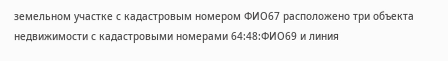земельном участке с кадастровым номером ФИО67 расположено три объекта недвижимости с кадастровыми номерами 64:48:ФИО69 и линия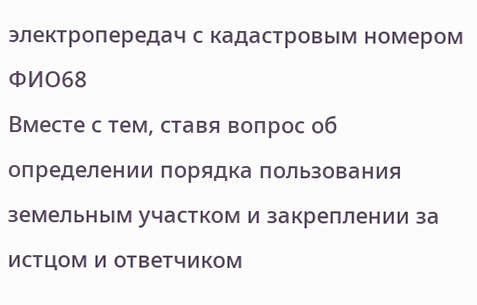электропередач с кадастровым номером ФИО68
Вместе с тем, ставя вопрос об определении порядка пользования земельным участком и закреплении за истцом и ответчиком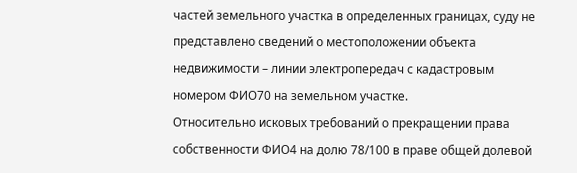частей земельного участка в определенных границах, суду не представлено сведений о местоположении объекта недвижимости – линии электропередач с кадастровым номером ФИО70 на земельном участке.
Относительно исковых требований о прекращении права собственности ФИО4 на долю 78/100 в праве общей долевой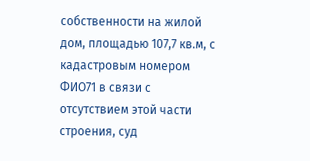собственности на жилой дом, площадью 107,7 кв.м, с кадастровым номером ФИО71 в связи с отсутствием этой части строения, суд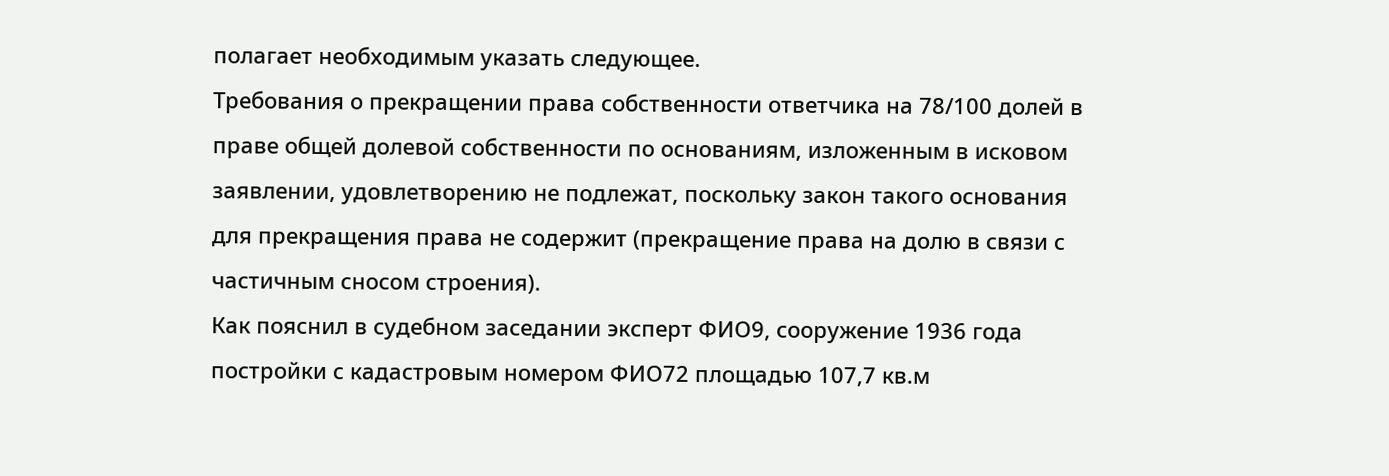полагает необходимым указать следующее.
Требования о прекращении права собственности ответчика на 78/100 долей в праве общей долевой собственности по основаниям, изложенным в исковом заявлении, удовлетворению не подлежат, поскольку закон такого основания для прекращения права не содержит (прекращение права на долю в связи с частичным сносом строения).
Как пояснил в судебном заседании эксперт ФИО9, сооружение 1936 года постройки с кадастровым номером ФИО72 площадью 107,7 кв.м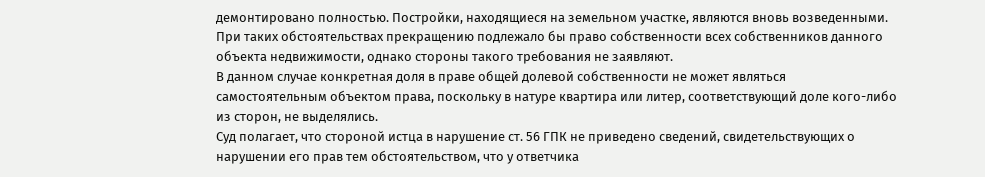демонтировано полностью. Постройки, находящиеся на земельном участке, являются вновь возведенными. При таких обстоятельствах прекращению подлежало бы право собственности всех собственников данного объекта недвижимости, однако стороны такого требования не заявляют.
В данном случае конкретная доля в праве общей долевой собственности не может являться самостоятельным объектом права, поскольку в натуре квартира или литер, соответствующий доле кого-либо из сторон, не выделялись.
Суд полагает, что стороной истца в нарушение ст. 56 ГПК не приведено сведений, свидетельствующих о нарушении его прав тем обстоятельством, что у ответчика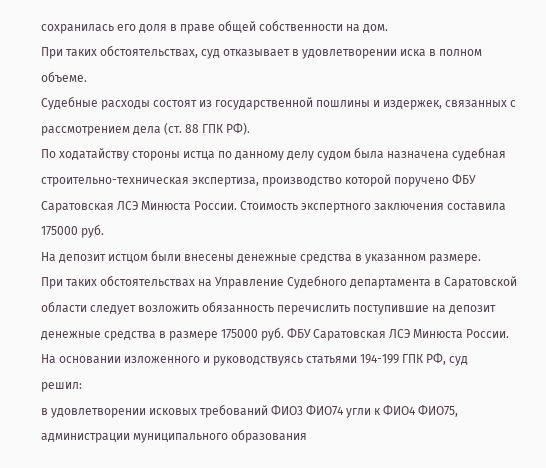сохранилась его доля в праве общей собственности на дом.
При таких обстоятельствах, суд отказывает в удовлетворении иска в полном объеме.
Судебные расходы состоят из государственной пошлины и издержек, связанных с рассмотрением дела (ст. 88 ГПК РФ).
По ходатайству стороны истца по данному делу судом была назначена судебная строительно-техническая экспертиза, производство которой поручено ФБУ Саратовская ЛСЭ Минюста России. Стоимость экспертного заключения составила 175000 руб.
На депозит истцом были внесены денежные средства в указанном размере.
При таких обстоятельствах на Управление Судебного департамента в Саратовской области следует возложить обязанность перечислить поступившие на депозит денежные средства в размере 175000 руб. ФБУ Саратовская ЛСЭ Минюста России.
На основании изложенного и руководствуясь статьями 194-199 ГПК РФ, суд
решил:
в удовлетворении исковых требований ФИО3 ФИО74 угли к ФИО4 ФИО75, администрации муниципального образования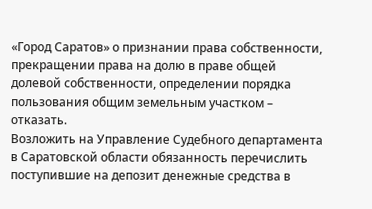«Город Саратов» о признании права собственности, прекращении права на долю в праве общей долевой собственности, определении порядка пользования общим земельным участком – отказать.
Возложить на Управление Судебного департамента в Саратовской области обязанность перечислить поступившие на депозит денежные средства в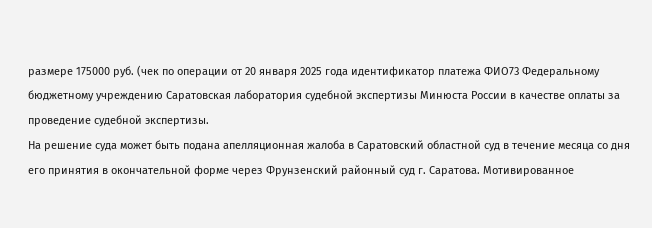размере 175000 руб. (чек по операции от 20 января 2025 года идентификатор платежа ФИО73 Федеральному бюджетному учреждению Саратовская лаборатория судебной экспертизы Минюста России в качестве оплаты за проведение судебной экспертизы.
На решение суда может быть подана апелляционная жалоба в Саратовский областной суд в течение месяца со дня его принятия в окончательной форме через Фрунзенский районный суд г. Саратова. Мотивированное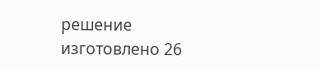решение изготовлено 26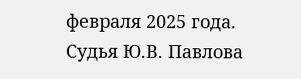февраля 2025 года.
Судья Ю.В. Павлова